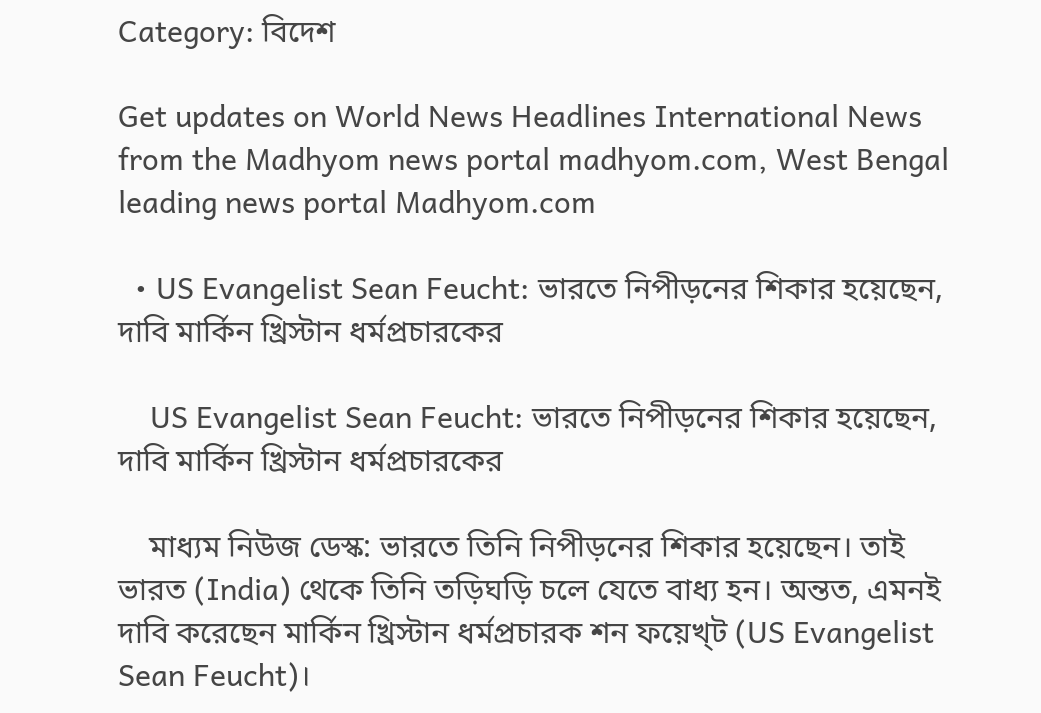Category: বিদেশ

Get updates on World News Headlines International News from the Madhyom news portal madhyom.com, West Bengal leading news portal Madhyom.com

  • US Evangelist Sean Feucht: ভারতে নিপীড়নের শিকার হয়েছেন, দাবি মার্কিন খ্রিস্টান ধর্মপ্রচারকের

    US Evangelist Sean Feucht: ভারতে নিপীড়নের শিকার হয়েছেন, দাবি মার্কিন খ্রিস্টান ধর্মপ্রচারকের

    মাধ্যম নিউজ ডেস্ক: ভারতে তিনি নিপীড়নের শিকার হয়েছেন। তাই ভারত (India) থেকে তিনি তড়িঘড়ি চলে যেতে বাধ্য হন। অন্তত, এমনই দাবি করেছেন মার্কিন খ্রিস্টান ধর্মপ্রচারক শন ফয়েখ্ট (US Evangelist Sean Feucht)।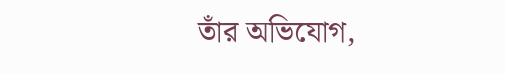তাঁর অভিযোগ,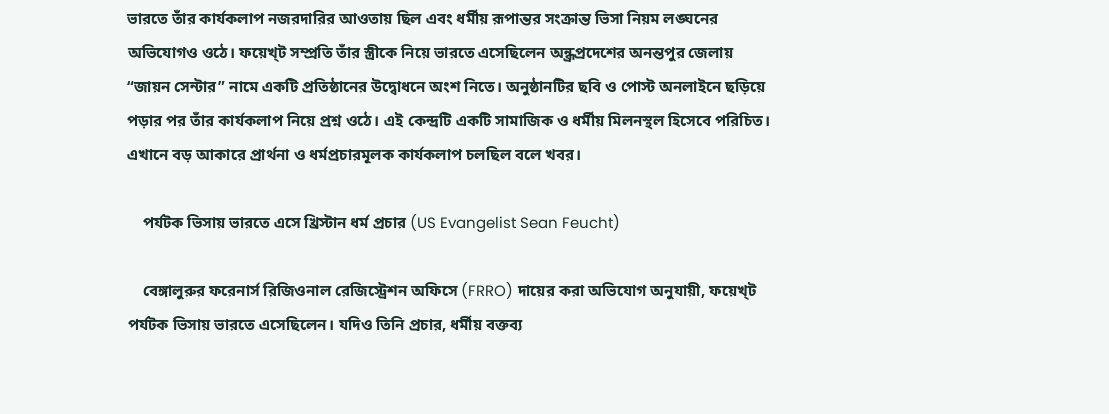ভারতে তাঁর কার্যকলাপ নজরদারির আওতায় ছিল এবং ধর্মীয় রূপান্তর সংক্রান্ত ভিসা নিয়ম লঙ্ঘনের অভিযোগও ওঠে। ফয়েখ্ট সম্প্রতি তাঁর স্ত্রীকে নিয়ে ভারতে এসেছিলেন অন্ধ্রপ্রদেশের অনন্তপুর জেলায় “জায়ন সেন্টার” নামে একটি প্রতিষ্ঠানের উদ্বোধনে অংশ নিতে। অনুষ্ঠানটির ছবি ও পোস্ট অনলাইনে ছড়িয়ে পড়ার পর তাঁর কার্যকলাপ নিয়ে প্রশ্ন ওঠে। এই কেন্দ্রটি একটি সামাজিক ও ধর্মীয় মিলনস্থল হিসেবে পরিচিত। এখানে বড় আকারে প্রার্থনা ও ধর্মপ্রচারমূলক কার্যকলাপ চলছিল বলে খবর।

    পর্যটক ভিসায় ভারতে এসে খ্রিস্টান ধর্ম প্রচার (US Evangelist Sean Feucht)

    বেঙ্গালুরুর ফরেনার্স রিজিওনাল রেজিস্ট্রেশন অফিসে (FRRO) দায়ের করা অভিযোগ অনুযায়ী, ফয়েখ্ট পর্যটক ভিসায় ভারতে এসেছিলেন। যদিও তিনি প্রচার, ধর্মীয় বক্তব্য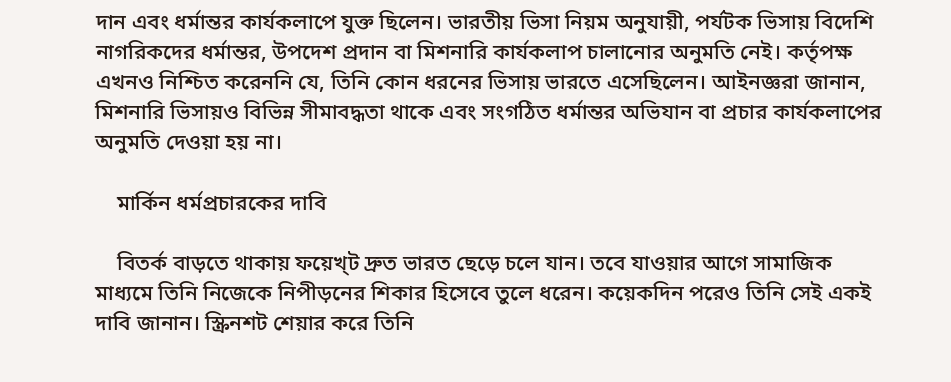দান এবং ধর্মান্তর কার্যকলাপে যুক্ত ছিলেন। ভারতীয় ভিসা নিয়ম অনুযায়ী, পর্যটক ভিসায় বিদেশি নাগরিকদের ধর্মান্তর, উপদেশ প্রদান বা মিশনারি কার্যকলাপ চালানোর অনুমতি নেই। কর্তৃপক্ষ এখনও নিশ্চিত করেননি যে, তিনি কোন ধরনের ভিসায় ভারতে এসেছিলেন। আইনজ্ঞরা জানান, মিশনারি ভিসায়ও বিভিন্ন সীমাবদ্ধতা থাকে এবং সংগঠিত ধর্মান্তর অভিযান বা প্রচার কার্যকলাপের অনুমতি দেওয়া হয় না।

    মার্কিন ধর্মপ্রচারকের দাবি

    বিতর্ক বাড়তে থাকায় ফয়েখ্ট দ্রুত ভারত ছেড়ে চলে যান। তবে যাওয়ার আগে সামাজিক মাধ্যমে তিনি নিজেকে নিপীড়নের শিকার হিসেবে তুলে ধরেন। কয়েকদিন পরেও তিনি সেই একই দাবি জানান। স্ক্রিনশট শেয়ার করে তিনি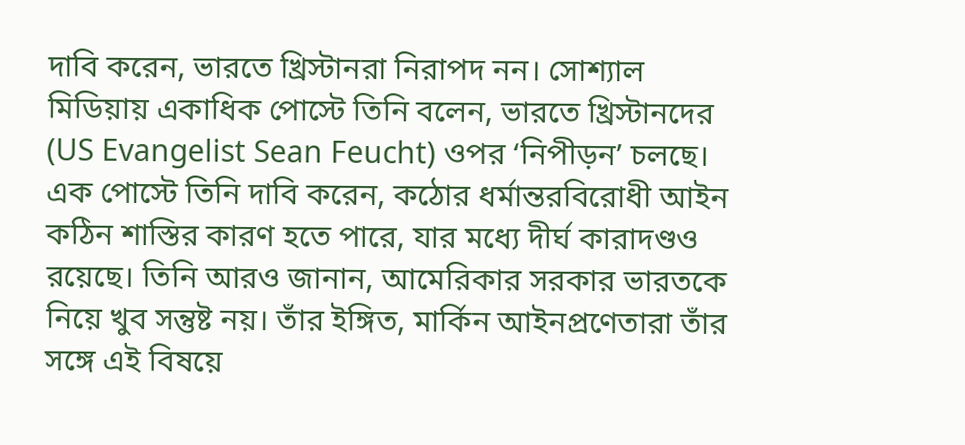দাবি করেন, ভারতে খ্রিস্টানরা নিরাপদ নন। সোশ্যাল মিডিয়ায় একাধিক পোস্টে তিনি বলেন, ভারতে খ্রিস্টানদের (US Evangelist Sean Feucht) ওপর ‘নিপীড়ন’ চলছে। এক পোস্টে তিনি দাবি করেন, কঠোর ধর্মান্তরবিরোধী আইন কঠিন শাস্তির কারণ হতে পারে, যার মধ্যে দীর্ঘ কারাদণ্ডও রয়েছে। তিনি আরও জানান, আমেরিকার সরকার ভারতকে নিয়ে খুব সন্তুষ্ট নয়। তাঁর ইঙ্গিত, মার্কিন আইনপ্রণেতারা তাঁর সঙ্গে এই বিষয়ে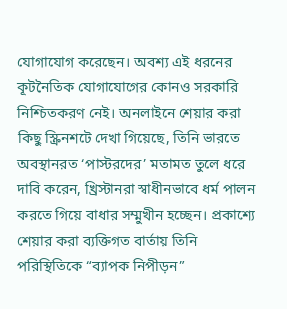যোগাযোগ করেছেন। অবশ্য এই ধরনের কূটনৈতিক যোগাযোগের কোনও সরকারি নিশ্চিতকরণ নেই। অনলাইনে শেয়ার করা কিছু স্ক্রিনশটে দেখা গিয়েছে, তিনি ভারতে অবস্থানরত ‘পাস্টরদের’ মতামত তুলে ধরে দাবি করেন, খ্রিস্টানরা স্বাধীনভাবে ধর্ম পালন করতে গিয়ে বাধার সম্মুখীন হচ্ছেন। প্রকাশ্যে শেয়ার করা ব্যক্তিগত বার্তায় তিনি পরিস্থিতিকে “ব্যাপক নিপীড়ন”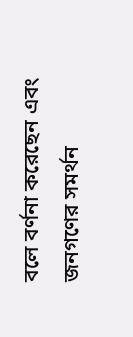বলে বর্ণনা করেছেন এবং জনগণের সমর্থন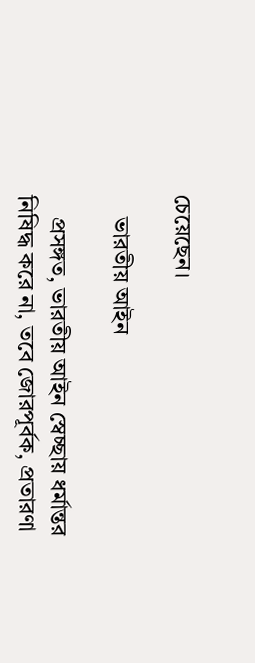চেয়েছেন।

    ভারতীয় আইন

    প্রসঙ্গত, ভারতীয় আইন স্বেচ্ছায় ধর্মান্তর নিষিদ্ধ করে না, তবে জোরপূর্বক, প্রতারণা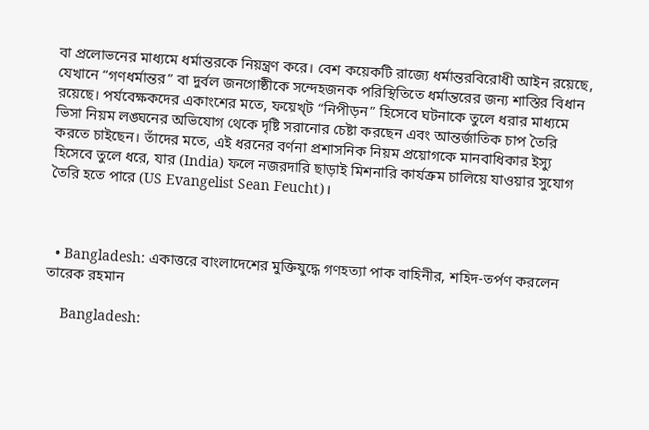বা প্রলোভনের মাধ্যমে ধর্মান্তরকে নিয়ন্ত্রণ করে। বেশ কয়েকটি রাজ্যে ধর্মান্তরবিরোধী আইন রয়েছে, যেখানে “গণধর্মান্তর” বা দুর্বল জনগোষ্ঠীকে সন্দেহজনক পরিস্থিতিতে ধর্মান্তরের জন্য শাস্তির বিধান রয়েছে। পর্যবেক্ষকদের একাংশের মতে, ফয়েখ্ট “নিপীড়ন” হিসেবে ঘটনাকে তুলে ধরার মাধ্যমে ভিসা নিয়ম লঙ্ঘনের অভিযোগ থেকে দৃষ্টি সরানোর চেষ্টা করছেন এবং আন্তর্জাতিক চাপ তৈরি করতে চাইছেন। তাঁদের মতে, এই ধরনের বর্ণনা প্রশাসনিক নিয়ম প্রয়োগকে মানবাধিকার ইস্যু হিসেবে তুলে ধরে, যার (India) ফলে নজরদারি ছাড়াই মিশনারি কার্যক্রম চালিয়ে যাওয়ার সুযোগ তৈরি হতে পারে (US Evangelist Sean Feucht)।



  • Bangladesh: একাত্তরে বাংলাদেশের মুক্তিযুদ্ধে গণহত্যা পাক বাহিনীর, শহিদ-তর্পণ করলেন তারেক রহমান

    Bangladesh: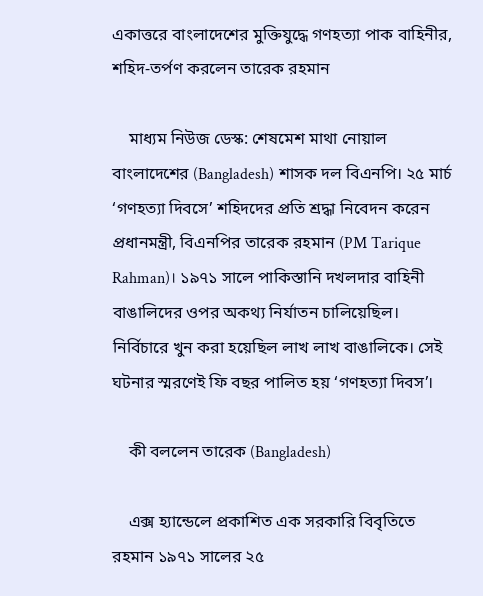একাত্তরে বাংলাদেশের মুক্তিযুদ্ধে গণহত্যা পাক বাহিনীর, শহিদ-তর্পণ করলেন তারেক রহমান

    মাধ্যম নিউজ ডেস্ক: শেষমেশ মাথা নোয়াল বাংলাদেশের (Bangladesh) শাসক দল বিএনপি। ২৫ মার্চ ‘গণহত্যা দিবসে’ শহিদদের প্রতি শ্রদ্ধা নিবেদন করেন প্রধানমন্ত্রী, বিএনপির তারেক রহমান (PM Tarique Rahman)। ১৯৭১ সালে পাকিস্তানি দখলদার বাহিনী বাঙালিদের ওপর অকথ্য নির্যাতন চালিয়েছিল। নির্বিচারে খুন করা হয়েছিল লাখ লাখ বাঙালিকে। সেই ঘটনার স্মরণেই ফি বছর পালিত হয় ‘গণহত্যা দিবস’।

    কী বললেন তারেক (Bangladesh)

    এক্স হ্যান্ডেলে প্রকাশিত এক সরকারি বিবৃতিতে রহমান ১৯৭১ সালের ২৫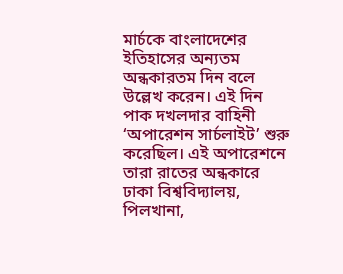মার্চকে বাংলাদেশের ইতিহাসের অন্যতম অন্ধকারতম দিন বলে উল্লেখ করেন। এই দিন পাক দখলদার বাহিনী ‘অপারেশন সার্চলাইট’ শুরু করেছিল। এই অপারেশনে তারা রাতের অন্ধকারে ঢাকা বিশ্ববিদ্যালয়, পিলখানা,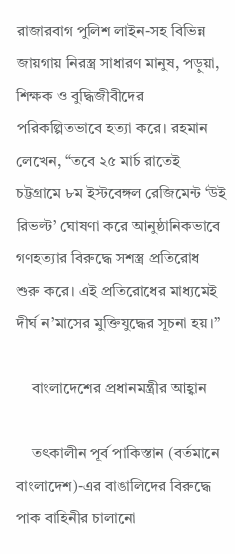রাজারবাগ পুলিশ লাইন-সহ বিভিন্ন জায়গায় নিরস্ত্র সাধারণ মানুষ, পড়ুয়া, শিক্ষক ও বুদ্ধিজীবীদের পরিকল্পিতভাবে হত্যা করে। রহমান লেখেন, “তবে ২৫ মার্চ রাতেই চট্টগ্রামে ৮ম ইস্টবেঙ্গল রেজিমেন্ট ‘উই রিভল্ট’ ঘোষণা করে আনুষ্ঠানিকভাবে গণহত্যার বিরুদ্ধে সশস্ত্র প্রতিরোধ শুরু করে। এই প্রতিরোধের মাধ্যমেই দীর্ঘ ন’মাসের মুক্তিযুদ্ধের সূচনা হয়।”

    বাংলাদেশের প্রধানমন্ত্রীর আহ্বান

    তৎকালীন পূর্ব পাকিস্তান (বর্তমানে বাংলাদেশ)-এর বাঙালিদের বিরুদ্ধে পাক বাহিনীর চালানো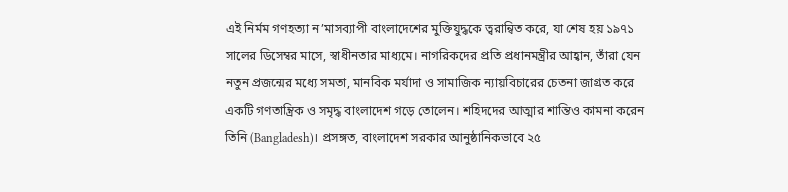এই নির্মম গণহত্যা ন’মাসব্যাপী বাংলাদেশের মুক্তিযুদ্ধকে ত্বরান্বিত করে, যা শেষ হয় ১৯৭১ সালের ডিসেম্বর মাসে, স্বাধীনতার মাধ্যমে। নাগরিকদের প্রতি প্রধানমন্ত্রীর আহ্বান, তাঁরা যেন নতুন প্রজন্মের মধ্যে সমতা, মানবিক মর্যাদা ও সামাজিক ন্যায়বিচারের চেতনা জাগ্রত করে একটি গণতান্ত্রিক ও সমৃদ্ধ বাংলাদেশ গড়ে তোলেন। শহিদদের আত্মার শান্তিও কামনা করেন তিনি (Bangladesh)। প্রসঙ্গত, বাংলাদেশ সরকার আনুষ্ঠানিকভাবে ২৫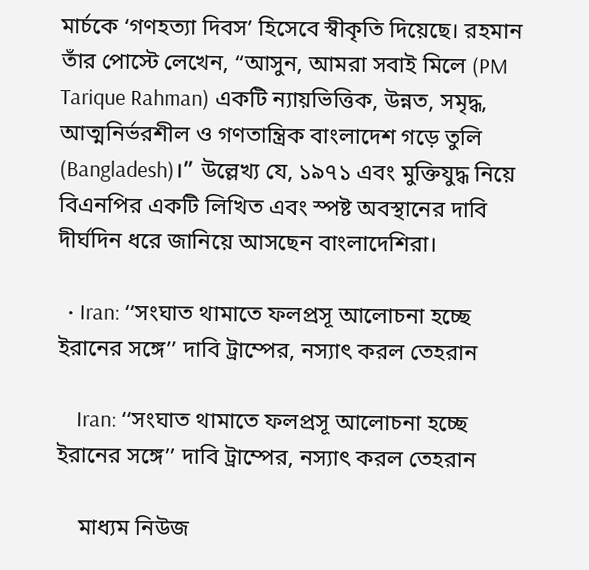মার্চকে ‘গণহত্যা দিবস’ হিসেবে স্বীকৃতি দিয়েছে। রহমান তাঁর পোস্টে লেখেন, “আসুন, আমরা সবাই মিলে (PM Tarique Rahman) একটি ন্যায়ভিত্তিক, উন্নত, সমৃদ্ধ, আত্মনির্ভরশীল ও গণতান্ত্রিক বাংলাদেশ গড়ে তুলি (Bangladesh)।” উল্লেখ্য যে, ১৯৭১ এবং মুক্তিযুদ্ধ নিয়ে বিএনপির একটি লিখিত এবং স্পষ্ট অবস্থানের দাবি দীর্ঘদিন ধরে জানিয়ে আসছেন বাংলাদেশিরা।

  • Iran: ‘‘সংঘাত থামাতে ফলপ্রসূ আলোচনা হচ্ছে ইরানের সঙ্গে’’ দাবি ট্রাম্পের, নস্যাৎ করল তেহরান

    Iran: ‘‘সংঘাত থামাতে ফলপ্রসূ আলোচনা হচ্ছে ইরানের সঙ্গে’’ দাবি ট্রাম্পের, নস্যাৎ করল তেহরান

    মাধ্যম নিউজ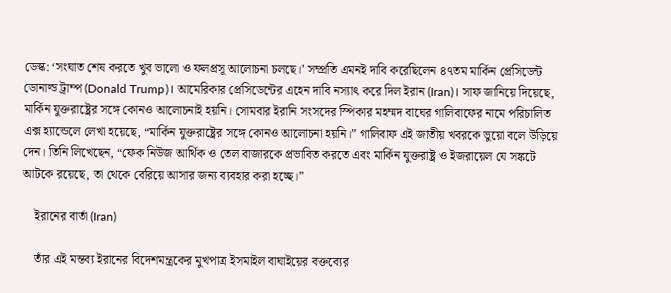ডেস্ক: ‘সংঘাত শেষ করতে খুব ভালো ও ফলপ্রসূ আলোচনা চলছে।’ সম্প্রতি এমনই দাবি করেছিলেন ৪৭তম মার্কিন প্রেসিডেন্ট ডোনাল্ড ট্রাম্প (Donald Trump)। আমেরিকার প্রেসিডেন্টের এহেন দাবি নস্যাৎ করে দিল ইরান (Iran)। সাফ জানিয়ে দিয়েছে, মার্কিন যুক্তরাষ্ট্রের সঙ্গে কোনও আলোচনাই হয়নি। সোমবার ইরানি সংসদের স্পিকার মহম্মদ বাঘের গালিবাফের নামে পরিচালিত এক্স হ্যান্ডেলে লেখা হয়েছে, “মার্কিন যুক্তরাষ্ট্রের সঙ্গে কোনও আলোচনা হয়নি।” গালিবাফ এই জাতীয় খবরকে ভুয়ো বলে উড়িয়ে দেন। তিনি লিখেছেন, “ফেক নিউজ আর্থিক ও তেল বাজারকে প্রভাবিত করতে এবং মার্কিন যুক্তরাষ্ট্র ও ইজরায়েল যে সঙ্কটে আটকে রয়েছে, তা থেকে বেরিয়ে আসার জন্য ব্যবহার করা হচ্ছে।”

    ইরানের বার্তা (Iran)

    তাঁর এই মন্তব্য ইরানের বিদেশমন্ত্রকের মুখপাত্র ইসমাইল বাঘাইয়ের বক্তব্যের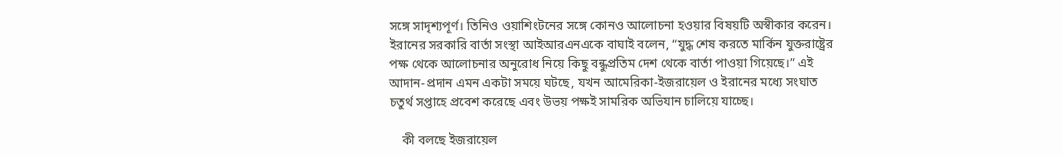সঙ্গে সাদৃশ্যপূর্ণ। তিনিও ওয়াশিংটনের সঙ্গে কোনও আলোচনা হওয়ার বিষয়টি অস্বীকার করেন। ইরানের সরকারি বার্তা সংস্থা আইআরএনএকে বাঘাই বলেন, “যুদ্ধ শেষ করতে মার্কিন যুক্তরাষ্ট্রের পক্ষ থেকে আলোচনার অনুরোধ নিয়ে কিছু বন্ধুপ্রতিম দেশ থেকে বার্তা পাওয়া গিয়েছে।” এই আদান-প্রদান এমন একটা সময়ে ঘটছে, যখন আমেরিকা-ইজরায়েল ও ইরানের মধ্যে সংঘাত চতুর্থ সপ্তাহে প্রবেশ করেছে এবং উভয় পক্ষই সামরিক অভিযান চালিয়ে যাচ্ছে।

    কী বলছে ইজরায়েল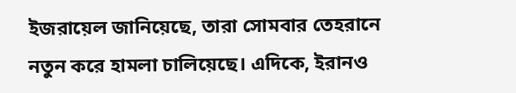ইজরায়েল জানিয়েছে, তারা সোমবার তেহরানে নতুন করে হামলা চালিয়েছে। এদিকে, ইরানও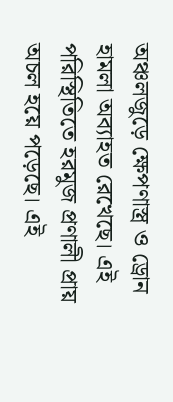অঞ্চলজুড়ে ক্ষেপণাস্ত্র ও ড্রোন হামলা অব্যাহত রেখেছে। এই পরিস্থিতিতে হরমুজ প্রণালী প্রায় অচল হয়ে পড়েছে। এই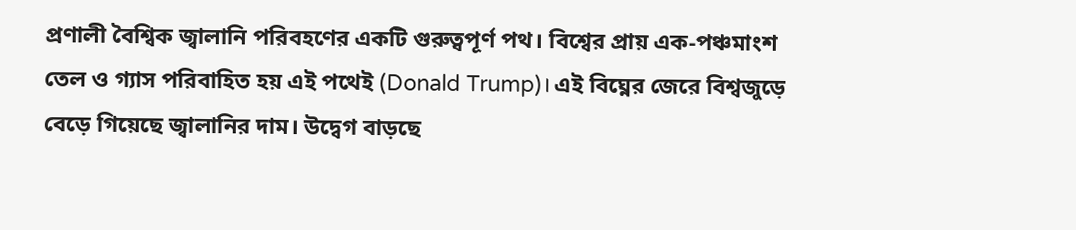প্রণালী বৈশ্বিক জ্বালানি পরিবহণের একটি গুরুত্বপূর্ণ পথ। বিশ্বের প্রায় এক-পঞ্চমাংশ তেল ও গ্যাস পরিবাহিত হয় এই পথেই (Donald Trump)। এই বিঘ্নের জেরে বিশ্বজুড়ে বেড়ে গিয়েছে জ্বালানির দাম। উদ্বেগ বাড়ছে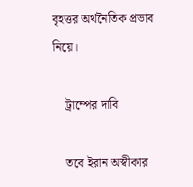বৃহত্তর অর্থনৈতিক প্রভাব নিয়ে।

    ট্রাম্পের দাবি

    তবে ইরান অস্বীকার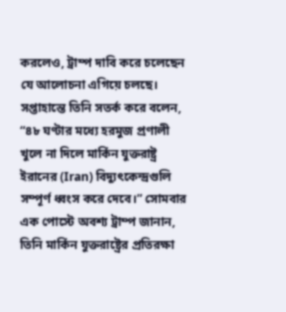করলেও, ট্রাম্প দাবি করে চলেছেন যে আলোচনা এগিয়ে চলছে। সপ্তাহান্তে তিনি সতর্ক করে বলেন, “৪৮ ঘণ্টার মধ্যে হরমুজ প্রণালী খুলে না দিলে মার্কিন যুক্তরাষ্ট্র ইরানের (Iran) বিদ্যুৎকেন্দ্রগুলি সম্পূর্ণ ধ্বংস করে দেবে।” সোমবার এক পোস্টে অবশ্য ট্রাম্প জানান, তিনি মার্কিন যুক্তরাষ্ট্রের প্রতিরক্ষা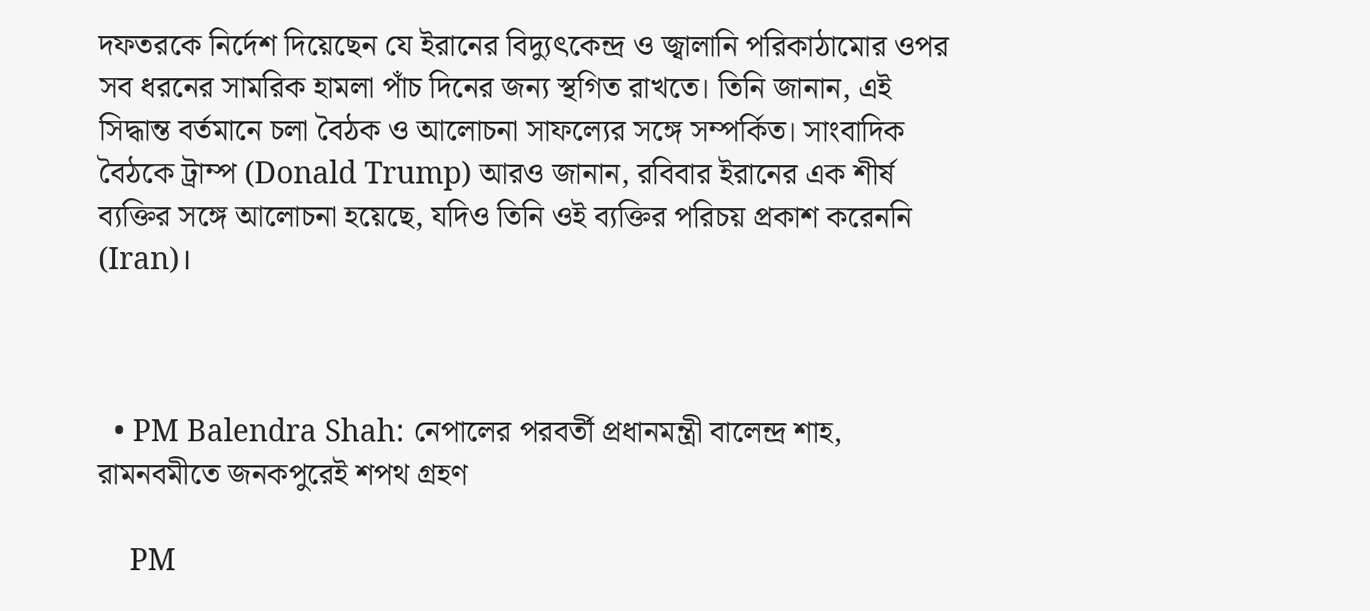দফতরকে নির্দেশ দিয়েছেন যে ইরানের বিদ্যুৎকেন্দ্র ও জ্বালানি পরিকাঠামোর ওপর সব ধরনের সামরিক হামলা পাঁচ দিনের জন্য স্থগিত রাখতে। তিনি জানান, এই সিদ্ধান্ত বর্তমানে চলা বৈঠক ও আলোচনা সাফল্যের সঙ্গে সম্পর্কিত। সাংবাদিক বৈঠকে ট্রাম্প (Donald Trump) আরও জানান, রবিবার ইরানের এক শীর্ষ ব্যক্তির সঙ্গে আলোচনা হয়েছে, যদিও তিনি ওই ব্যক্তির পরিচয় প্রকাশ করেননি (Iran)।



  • PM Balendra Shah: নেপালের পরবর্তী প্রধানমন্ত্রী বালেন্দ্র শাহ, রামনবমীতে জনকপুরেই শপথ গ্রহণ

    PM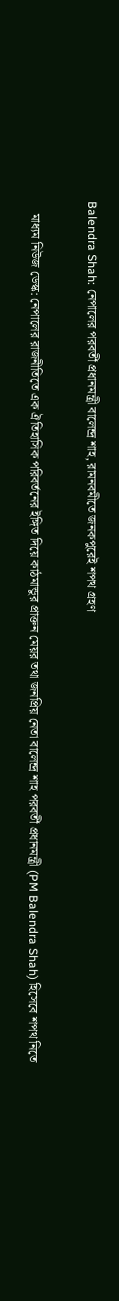Balendra Shah: নেপালের পরবর্তী প্রধানমন্ত্রী বালেন্দ্র শাহ, রামনবমীতে জনকপুরেই শপথ গ্রহণ

    মাধ্যম নিউজ ডেস্ক: নেপালের রাজনীতিতে এক ঐতিহাসিক পরিবর্তনের ইঙ্গিত দিয়ে কাঠমান্ডুর প্রাক্তন মেয়র তথা জনপ্রিয় নেতা বালেন্দ্র শাহ পরবর্তী প্রধানমন্ত্রী (PM Balendra Shah) হিসেবে শপথ নিতে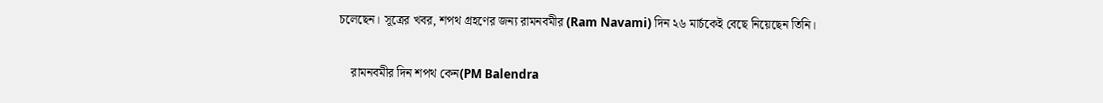চলেছেন। সূত্রের খবর, শপথ গ্রহণের জন্য রামনবমীর (Ram Navami) দিন ২৬ মার্চকেই বেছে নিয়েছেন তিনি।

    রামনবমীর দিন শপথ কেন(PM Balendra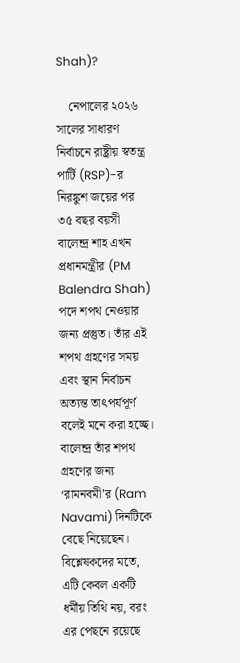Shah)?

    নেপালের ২০২৬ সালের সাধারণ নির্বাচনে রাষ্ট্রীয় স্বতন্ত্র পার্টি (RSP)-র নিরঙ্কুশ জয়ের পর ৩৫ বছর বয়সী বালেন্দ্র শাহ এখন প্রধানমন্ত্রীর (PM Balendra Shah) পদে শপথ নেওয়ার জন্য প্রস্তুত। তাঁর এই শপথ গ্রহণের সময় এবং স্থান নির্বাচন অত্যন্ত তাৎপর্যপূর্ণ বলেই মনে করা হচ্ছে।  বালেন্দ্র তাঁর শপথ গ্রহণের জন্য ‘রামনবমী’র (Ram Navami) দিনটিকে বেছে নিয়েছেন। বিশ্লেষকদের মতে, এটি কেবল একটি ধর্মীয় তিথি নয়, বরং এর পেছনে রয়েছে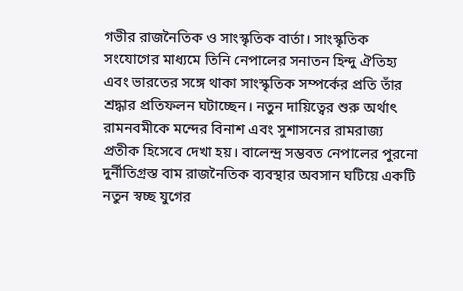গভীর রাজনৈতিক ও সাংস্কৃতিক বার্তা। সাংস্কৃতিক সংযোগের মাধ্যমে তিনি নেপালের সনাতন হিন্দু ঐতিহ্য এবং ভারতের সঙ্গে থাকা সাংস্কৃতিক সম্পর্কের প্রতি তাঁর শ্রদ্ধার প্রতিফলন ঘটাচ্ছেন। নতুন দায়িত্বের শুরু অর্থাৎ রামনবমীকে মন্দের বিনাশ এবং সুশাসনের রামরাজ্য প্রতীক হিসেবে দেখা হয়। বালেন্দ্র সম্ভবত নেপালের পুরনো দুর্নীতিগ্রস্ত বাম রাজনৈতিক ব্যবস্থার অবসান ঘটিয়ে একটি নতুন স্বচ্ছ যুগের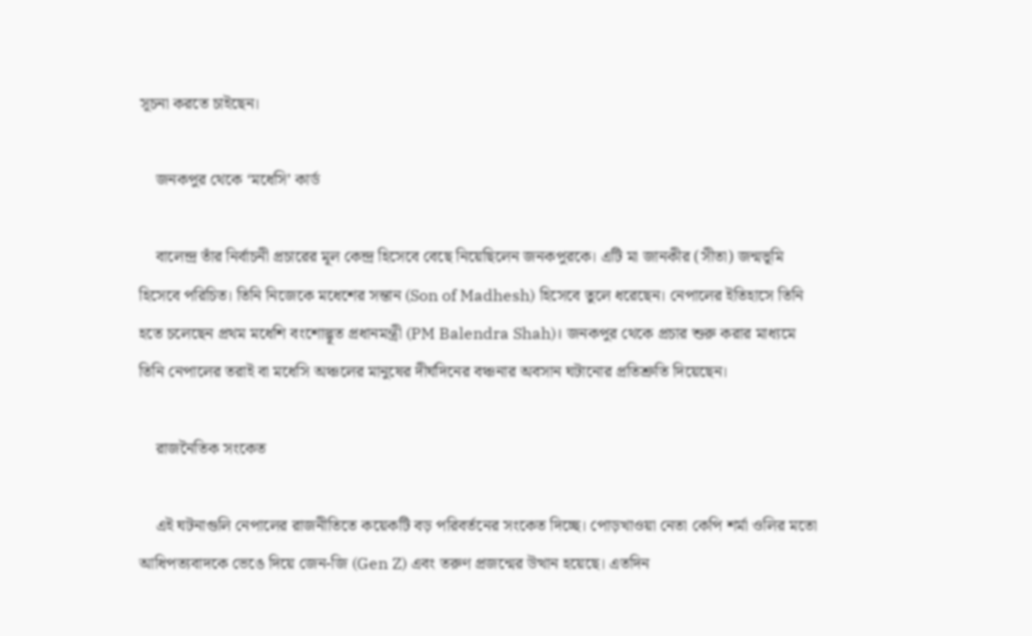সূচনা করতে চাইছেন।

    জনকপুর থেকে ‘মধেসি’ কার্ড

    বালেন্দ্র তাঁর নির্বাচনী প্রচারের মূল কেন্দ্র হিসেবে বেছে নিয়েছিলেন জনকপুরকে। এটি মা জানকীর (সীতা) জন্মভূমি হিসেবে পরিচিত। তিনি নিজেকে মধেশের সন্তান (Son of Madhesh) হিসেবে তুলে ধরেছেন। নেপালের ইতিহাসে তিনি হতে চলেছেন প্রথম মধেশি বংশোদ্ভূত প্রধানমন্ত্রী (PM Balendra Shah)। জনকপুর থেকে প্রচার শুরু করার মাধ্যমে তিনি নেপালের তরাই বা মধেসি অঞ্চলের মানুষের দীর্ঘদিনের বঞ্চনার অবসান ঘটানোর প্রতিশ্রুতি দিয়েছেন।

    রাজনৈতিক সংকেত

    এই ঘটনাগুলি নেপালের রাজনীতিতে কয়েকটি বড় পরিবর্তনের সংকেত দিচ্ছে। পোড়খাওয়া নেতা কেপি শর্মা ওলির মতো আধিপত্যবাদকে ভেঙে দিয়ে জেন-জি (Gen Z) এবং তরুণ প্রজন্মের উত্থান হয়েছে। এতদিন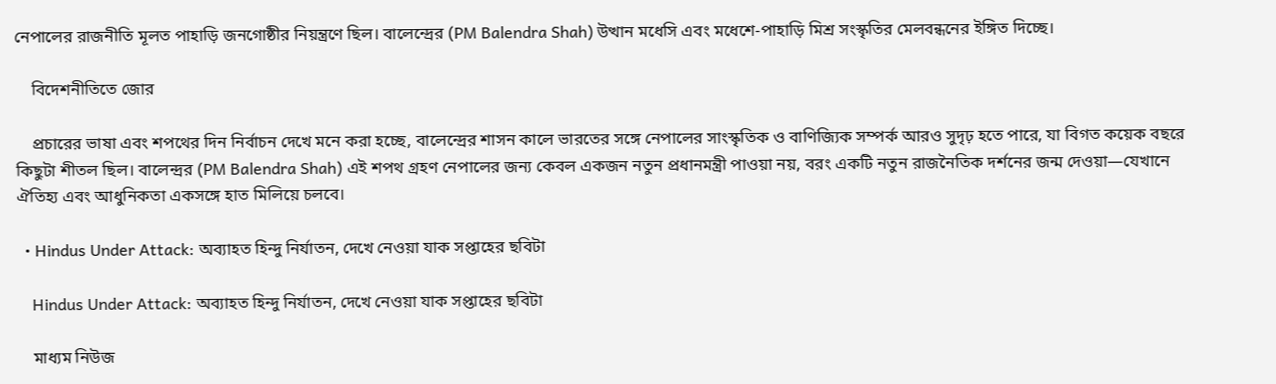নেপালের রাজনীতি মূলত পাহাড়ি জনগোষ্ঠীর নিয়ন্ত্রণে ছিল। বালেন্দ্রের (PM Balendra Shah) উত্থান মধেসি এবং মধেশে-পাহাড়ি মিশ্র সংস্কৃতির মেলবন্ধনের ইঙ্গিত দিচ্ছে।

    বিদেশনীতিতে জোর

    প্রচারের ভাষা এবং শপথের দিন নির্বাচন দেখে মনে করা হচ্ছে, বালেন্দ্রের শাসন কালে ভারতের সঙ্গে নেপালের সাংস্কৃতিক ও বাণিজ্যিক সম্পর্ক আরও সুদৃঢ় হতে পারে, যা বিগত কয়েক বছরে কিছুটা শীতল ছিল। বালেন্দ্রর (PM Balendra Shah) এই শপথ গ্রহণ নেপালের জন্য কেবল একজন নতুন প্রধানমন্ত্রী পাওয়া নয়, বরং একটি নতুন রাজনৈতিক দর্শনের জন্ম দেওয়া—যেখানে ঐতিহ্য এবং আধুনিকতা একসঙ্গে হাত মিলিয়ে চলবে।

  • Hindus Under Attack: অব্যাহত হিন্দু নির্যাতন, দেখে নেওয়া যাক সপ্তাহের ছবিটা

    Hindus Under Attack: অব্যাহত হিন্দু নির্যাতন, দেখে নেওয়া যাক সপ্তাহের ছবিটা

    মাধ্যম নিউজ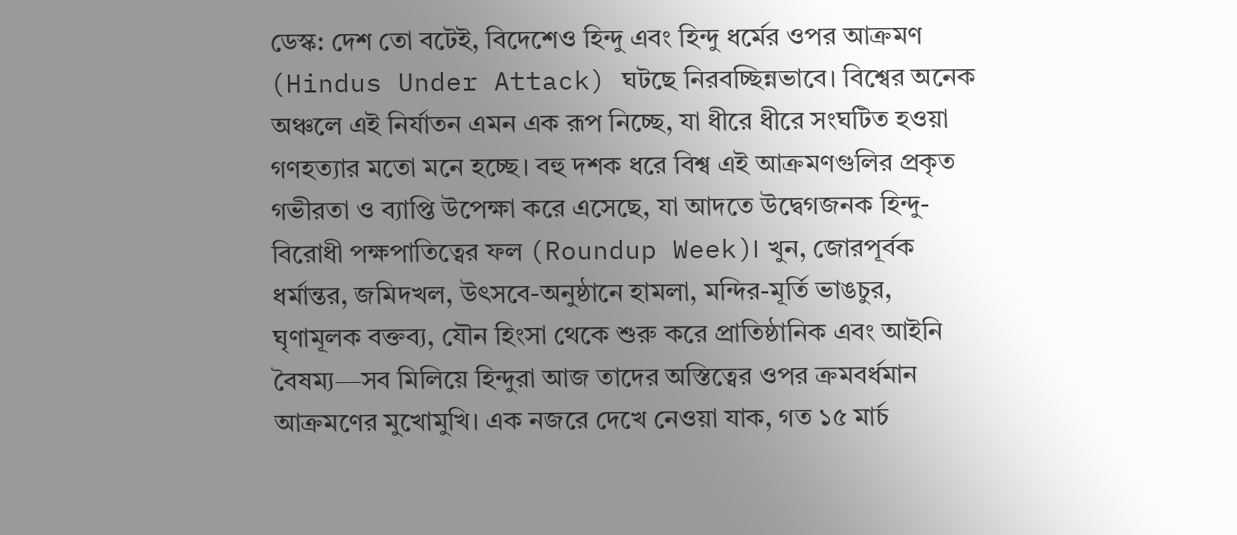ডেস্ক: দেশ তো বটেই, বিদেশেও হিন্দু এবং হিন্দু ধর্মের ওপর আক্রমণ (Hindus Under Attack) ঘটছে নিরবচ্ছিন্নভাবে। বিশ্বের অনেক অঞ্চলে এই নির্যাতন এমন এক রূপ নিচ্ছে, যা ধীরে ধীরে সংঘটিত হওয়া গণহত্যার মতো মনে হচ্ছে। বহু দশক ধরে বিশ্ব এই আক্রমণগুলির প্রকৃত গভীরতা ও ব্যাপ্তি উপেক্ষা করে এসেছে, যা আদতে উদ্বেগজনক হিন্দু-বিরোধী পক্ষপাতিত্বের ফল (Roundup Week)। খুন, জোরপূর্বক ধর্মান্তর, জমিদখল, উৎসবে-অনুষ্ঠানে হামলা, মন্দির-মূর্তি ভাঙচুর, ঘৃণামূলক বক্তব্য, যৌন হিংসা থেকে শুরু করে প্রাতিষ্ঠানিক এবং আইনি বৈষম্য—সব মিলিয়ে হিন্দুরা আজ তাদের অস্তিত্বের ওপর ক্রমবর্ধমান আক্রমণের মুখোমুখি। এক নজরে দেখে নেওয়া যাক, গত ১৫ মার্চ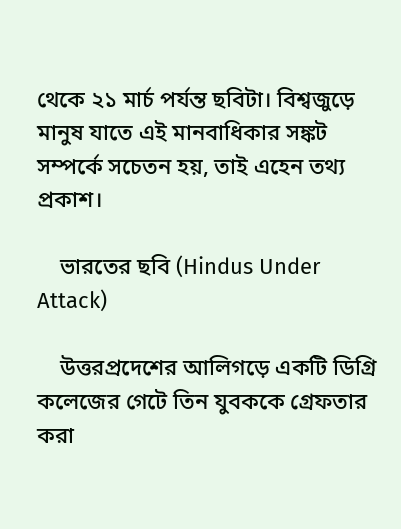থেকে ২১ মার্চ পর্যন্ত ছবিটা। বিশ্বজুড়ে মানুষ যাতে এই মানবাধিকার সঙ্কট সম্পর্কে সচেতন হয়, তাই এহেন তথ্য প্রকাশ।

    ভারতের ছবি (Hindus Under Attack)

    উত্তরপ্রদেশের আলিগড়ে একটি ডিগ্রি কলেজের গেটে তিন যুবককে গ্রেফতার করা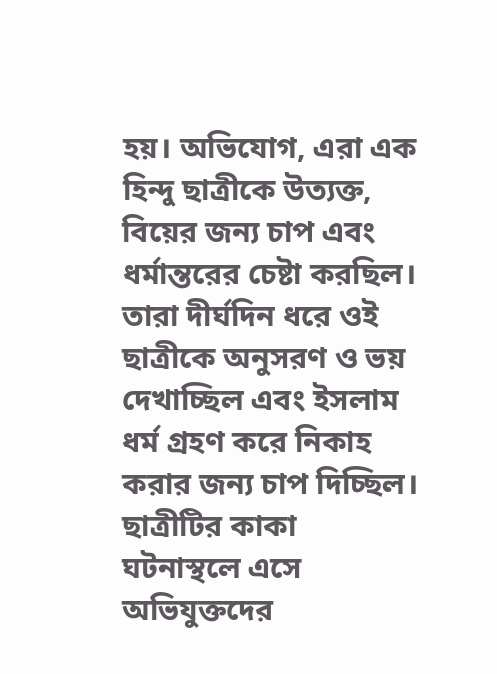হয়। অভিযোগ, এরা এক হিন্দু ছাত্রীকে উত্যক্ত, বিয়ের জন্য চাপ এবং ধর্মান্তরের চেষ্টা করছিল। তারা দীর্ঘদিন ধরে ওই ছাত্রীকে অনুসরণ ও ভয় দেখাচ্ছিল এবং ইসলাম ধর্ম গ্রহণ করে নিকাহ করার জন্য চাপ দিচ্ছিল। ছাত্রীটির কাকা ঘটনাস্থলে এসে অভিযুক্তদের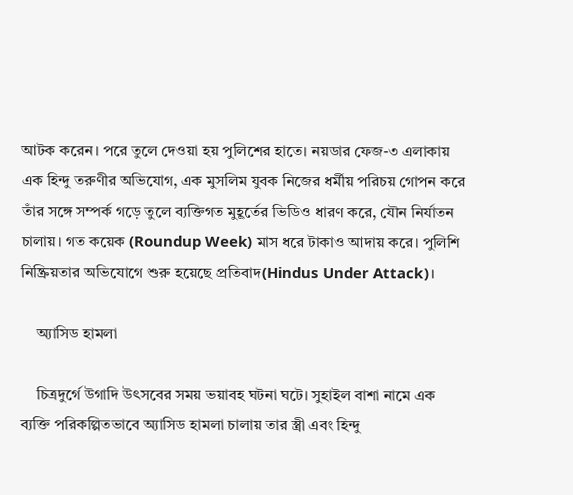আটক করেন। পরে তুলে দেওয়া হয় পুলিশের হাতে। নয়ডার ফেজ-৩ এলাকায় এক হিন্দু তরুণীর অভিযোগ, এক মুসলিম যুবক নিজের ধর্মীয় পরিচয় গোপন করে তাঁর সঙ্গে সম্পর্ক গড়ে তুলে ব্যক্তিগত মুহূর্তের ভিডিও ধারণ করে, যৌন নির্যাতন চালায়। গত কয়েক (Roundup Week) মাস ধরে টাকাও আদায় করে। পুলিশি নিষ্ক্রিয়তার অভিযোগে শুরু হয়েছে প্রতিবাদ(Hindus Under Attack)।

    অ্যাসিড হামলা

    চিত্রদুর্গে উগাদি উৎসবের সময় ভয়াবহ ঘটনা ঘটে। সুহাইল বাশা নামে এক ব্যক্তি পরিকল্পিতভাবে অ্যাসিড হামলা চালায় তার স্ত্রী এবং হিন্দু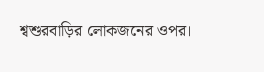শ্বশুরবাড়ির লোকজনের ওপর।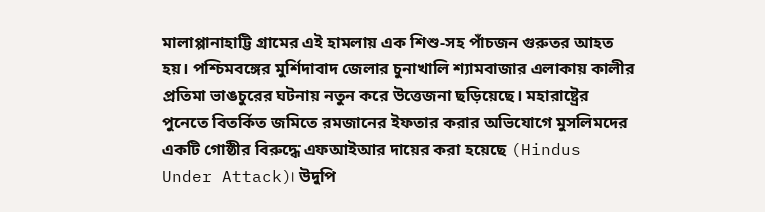মালাপ্পানাহাট্টি গ্রামের এই হামলায় এক শিশু-সহ পাঁচজন গুরুতর আহত হয়। পশ্চিমবঙ্গের মুর্শিদাবাদ জেলার চুনাখালি শ্যামবাজার এলাকায় কালীর প্রতিমা ভাঙচুরের ঘটনায় নতুন করে উত্তেজনা ছড়িয়েছে। মহারাষ্ট্রের পুনেতে বিতর্কিত জমিতে রমজানের ইফতার করার অভিযোগে মুসলিমদের একটি গোষ্ঠীর বিরুদ্ধে এফআইআর দায়ের করা হয়েছে (Hindus Under Attack)। উদুপি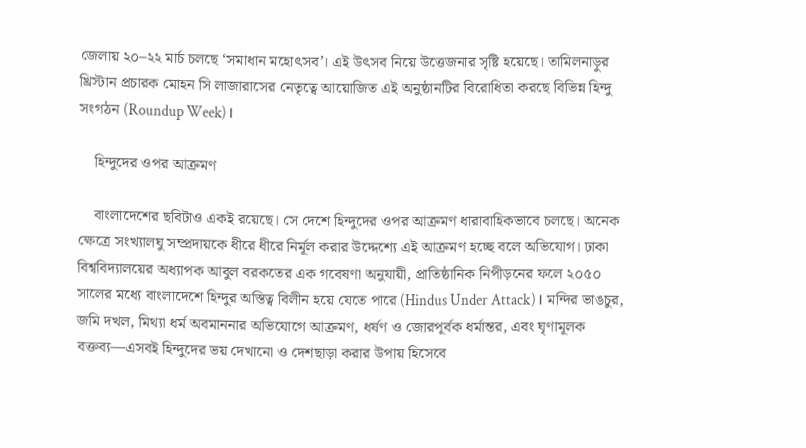জেলায় ২০–২২ মার্চ চলছে ‘সমাধান মহোৎসব’। এই উৎসব নিয়ে উত্তেজনার সৃষ্টি হয়েছে। তামিলনাড়ুর খ্রিস্টান প্রচারক মোহন সি লাজারাসের নেতৃত্বে আয়োজিত এই অনুষ্ঠানটির বিরোধিতা করছে বিভিন্ন হিন্দু সংগঠন (Roundup Week)।

    হিন্দুদের ওপর আক্রমণ

    বাংলাদেশের ছবিটাও একই রয়েছে। সে দেশে হিন্দুদের ওপর আক্রমণ ধারাবাহিকভাবে চলছে। অনেক ক্ষেত্রে সংখ্যালঘু সম্প্রদায়কে ধীরে ধীরে নির্মূল করার উদ্দেশ্যে এই আক্রমণ হচ্ছে বলে অভিযোগ। ঢাকা বিশ্ববিদ্যালয়ের অধ্যাপক আবুল বরকতের এক গবেষণা অনুযায়ী, প্রাতিষ্ঠানিক নিপীড়নের ফলে ২০৫০ সালের মধ্যে বাংলাদেশে হিন্দুর অস্তিত্ব বিলীন হয়ে যেতে পারে (Hindus Under Attack)। মন্দির ভাঙচুর, জমি দখল, মিথ্যা ধর্ম অবমাননার অভিযোগে আক্রমণ, ধর্ষণ ও জোরপূর্বক ধর্মান্তর, এবং ঘৃণামূলক বক্তব্য—এসবই হিন্দুদের ভয় দেখানো ও দেশছাড়া করার উপায় হিসেবে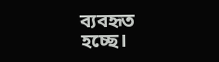ব্যবহৃত হচ্ছে।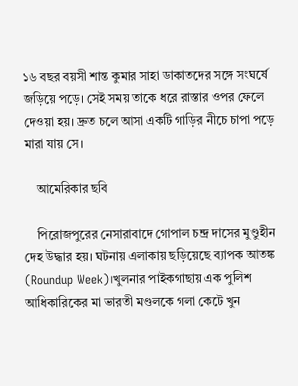১৬ বছর বয়সী শান্ত কুমার সাহা ডাকাতদের সঙ্গে সংঘর্ষে জড়িয়ে পড়ে। সেই সময় তাকে ধরে রাস্তার ওপর ফেলে দেওয়া হয়। দ্রুত চলে আসা একটি গাড়ির নীচে চাপা পড়ে মারা যায় সে।

    আমেরিকার ছবি

    পিরোজপুরের নেসারাবাদে গোপাল চন্দ্র দাসের মুণ্ডুহীন দেহ উদ্ধার হয়। ঘটনায় এলাকায় ছড়িয়েছে ব্যাপক আতঙ্ক (Roundup Week)।খুলনার পাইকগাছায় এক পুলিশ আধিকারিকের মা ভারতী মণ্ডলকে গলা কেটে খুন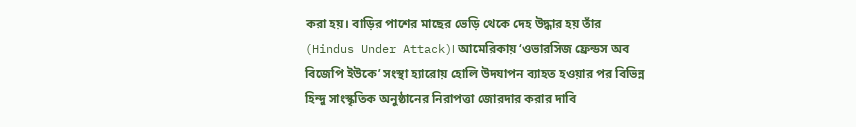করা হয়। বাড়ির পাশের মাছের ভেড়ি থেকে দেহ উদ্ধার হয় তাঁর (Hindus Under Attack)। আমেরিকায় ‘ওভারসিজ ফ্রেন্ডস অব বিজেপি ইউকে’ সংস্থা হ্যারোয় হোলি উদযাপন ব্যাহত হওয়ার পর বিভিন্ন হিন্দু সাংস্কৃতিক অনুষ্ঠানের নিরাপত্তা জোরদার করার দাবি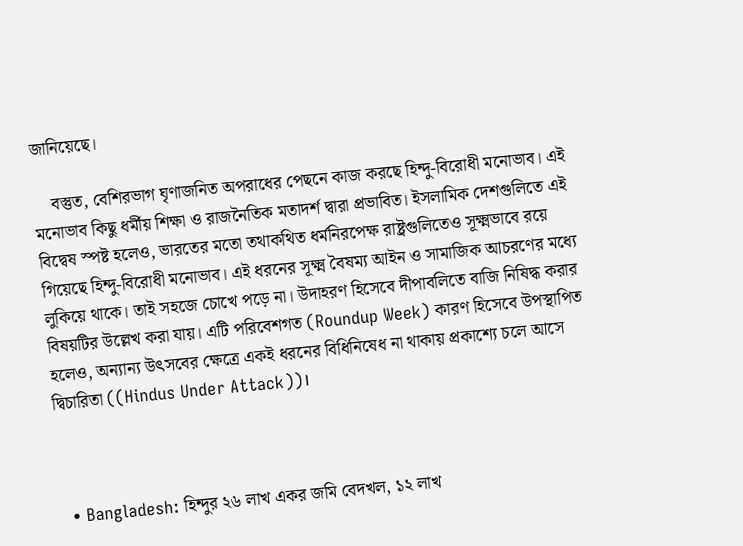জানিয়েছে।

    বস্তুত, বেশিরভাগ ঘৃণাজনিত অপরাধের পেছনে কাজ করছে হিন্দু-বিরোধী মনোভাব। এই মনোভাব কিছু ধর্মীয় শিক্ষা ও রাজনৈতিক মতাদর্শ দ্বারা প্রভাবিত। ইসলামিক দেশগুলিতে এই বিদ্বেষ স্পষ্ট হলেও, ভারতের মতো তথাকথিত ধর্মনিরপেক্ষ রাষ্ট্রগুলিতেও সূক্ষ্মভাবে রয়ে গিয়েছে হিন্দু-বিরোধী মনোভাব। এই ধরনের সূক্ষ্ম বৈষম্য আইন ও সামাজিক আচরণের মধ্যে লুকিয়ে থাকে। তাই সহজে চোখে পড়ে না। উদাহরণ হিসেবে দীপাবলিতে বাজি নিষিদ্ধ করার বিষয়টির উল্লেখ করা যায়। এটি পরিবেশগত (Roundup Week) কারণ হিসেবে উপস্থাপিত হলেও, অন্যান্য উৎসবের ক্ষেত্রে একই ধরনের বিধিনিষেধ না থাকায় প্রকাশ্যে চলে আসে দ্বিচারিতা ((Hindus Under Attack))।



  • Bangladesh: হিন্দুর ২৬ লাখ একর জমি বেদখল, ১২ লাখ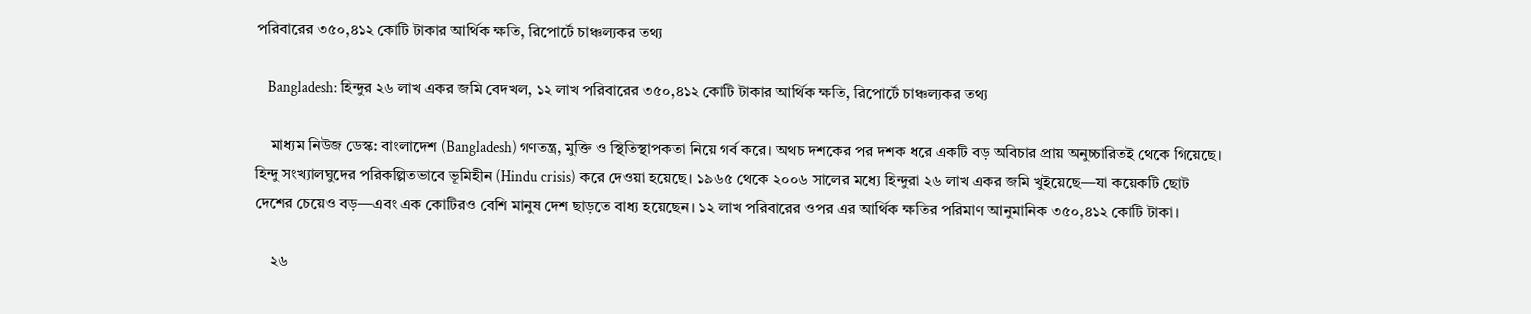পরিবারের ৩৫০,৪১২ কোটি টাকার আর্থিক ক্ষতি, রিপোর্টে চাঞ্চল্যকর তথ্য

    Bangladesh: হিন্দুর ২৬ লাখ একর জমি বেদখল, ১২ লাখ পরিবারের ৩৫০,৪১২ কোটি টাকার আর্থিক ক্ষতি, রিপোর্টে চাঞ্চল্যকর তথ্য

    মাধ্যম নিউজ ডেস্ক: বাংলাদেশ (Bangladesh) গণতন্ত্র, মুক্তি ও স্থিতিস্থাপকতা নিয়ে গর্ব করে। অথচ দশকের পর দশক ধরে একটি বড় অবিচার প্রায় অনুচ্চারিতই থেকে গিয়েছে। হিন্দু সংখ্যালঘুদের পরিকল্পিতভাবে ভূমিহীন (Hindu crisis) করে দেওয়া হয়েছে। ১৯৬৫ থেকে ২০০৬ সালের মধ্যে হিন্দুরা ২৬ লাখ একর জমি খুইয়েছে—যা কয়েকটি ছোট দেশের চেয়েও বড়—এবং এক কোটিরও বেশি মানুষ দেশ ছাড়তে বাধ্য হয়েছেন। ১২ লাখ পরিবারের ওপর এর আর্থিক ক্ষতির পরিমাণ আনুমানিক ৩৫০,৪১২ কোটি টাকা।

    ২৬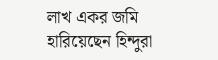লাখ একর জমি হারিয়েছেন হিন্দুরা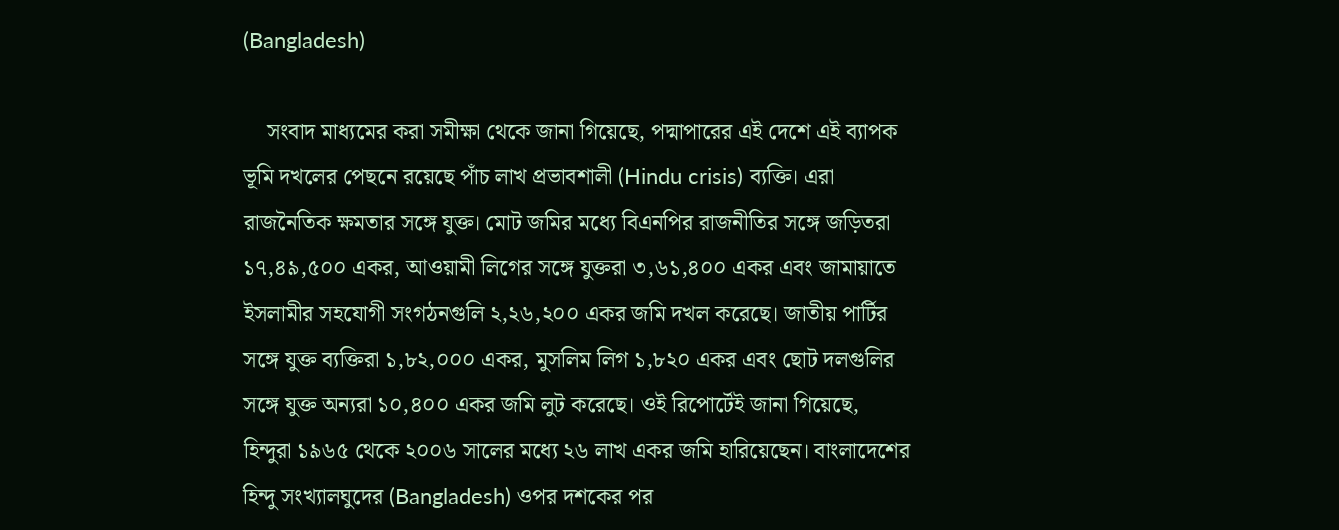(Bangladesh)

    সংবাদ মাধ্যমের করা সমীক্ষা থেকে জানা গিয়েছে, পদ্মাপারের এই দেশে এই ব্যাপক ভূমি দখলের পেছনে রয়েছে পাঁচ লাখ প্রভাবশালী (Hindu crisis) ব্যক্তি। এরা রাজনৈতিক ক্ষমতার সঙ্গে যুক্ত। মোট জমির মধ্যে বিএনপির রাজনীতির সঙ্গে জড়িতরা ১৭,৪৯,৫০০ একর, আওয়ামী লিগের সঙ্গে যুক্তরা ৩,৬১,৪০০ একর এবং জামায়াতে ইসলামীর সহযোগী সংগঠনগুলি ২,২৬,২০০ একর জমি দখল করেছে। জাতীয় পার্টির সঙ্গে যুক্ত ব্যক্তিরা ১,৮২,০০০ একর, মুসলিম লিগ ১,৮২০ একর এবং ছোট দলগুলির সঙ্গে যুক্ত অন্যরা ১০,৪০০ একর জমি লুট করেছে। ওই রিপোর্টেই জানা গিয়েছে, হিন্দুরা ১৯৬৫ থেকে ২০০৬ সালের মধ্যে ২৬ লাখ একর জমি হারিয়েছেন। বাংলাদেশের হিন্দু সংখ্যালঘুদের (Bangladesh) ওপর দশকের পর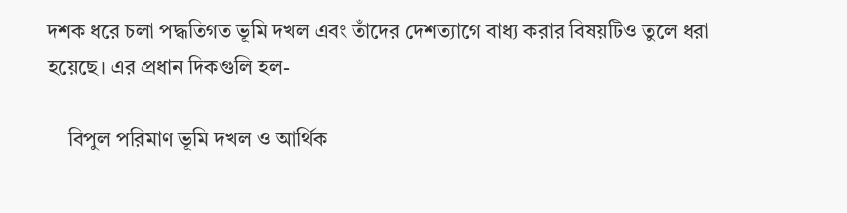দশক ধরে চলা পদ্ধতিগত ভূমি দখল এবং তাঁদের দেশত্যাগে বাধ্য করার বিষয়টিও তুলে ধরা হয়েছে। এর প্রধান দিকগুলি হল-

    বিপুল পরিমাণ ভূমি দখল ও আর্থিক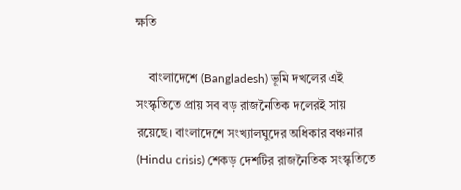ক্ষতি

    বাংলাদেশে (Bangladesh) ভূমি দখলের এই সংস্কৃতিতে প্রায় সব বড় রাজনৈতিক দলেরই সায় রয়েছে। বাংলাদেশে সংখ্যালঘুদের অধিকার বঞ্চনার (Hindu crisis) শেকড় দেশটির রাজনৈতিক সংস্কৃতিতে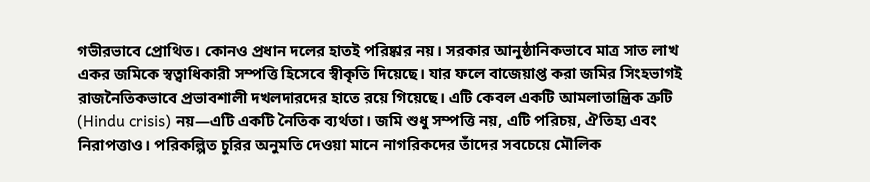গভীরভাবে প্রোথিত। কোনও প্রধান দলের হাতই পরিষ্কার নয়। সরকার আনুষ্ঠানিকভাবে মাত্র সাত লাখ একর জমিকে স্বত্বাধিকারী সম্পত্তি হিসেবে স্বীকৃতি দিয়েছে। যার ফলে বাজেয়াপ্ত করা জমির সিংহভাগই রাজনৈতিকভাবে প্রভাবশালী দখলদারদের হাতে রয়ে গিয়েছে। এটি কেবল একটি আমলাতান্ত্রিক ত্রুটি (Hindu crisis) নয়—এটি একটি নৈতিক ব্যর্থতা। জমি শুধু সম্পত্তি নয়, এটি পরিচয়, ঐতিহ্য এবং নিরাপত্তাও। পরিকল্পিত চুরির অনুমতি দেওয়া মানে নাগরিকদের তাঁদের সবচেয়ে মৌলিক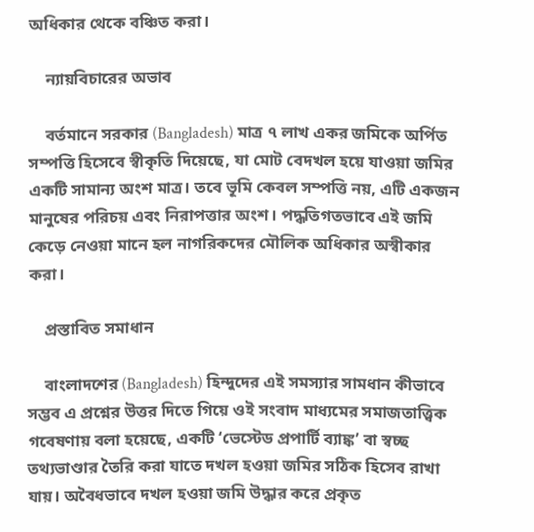অধিকার থেকে বঞ্চিত করা।

    ন্যায়বিচারের অভাব

    বর্তমানে সরকার (Bangladesh) মাত্র ৭ লাখ একর জমিকে অর্পিত সম্পত্তি হিসেবে স্বীকৃতি দিয়েছে, যা মোট বেদখল হয়ে যাওয়া জমির একটি সামান্য অংশ মাত্র। তবে ভূমি কেবল সম্পত্তি নয়, এটি একজন মানুষের পরিচয় এবং নিরাপত্তার অংশ। পদ্ধতিগতভাবে এই জমি কেড়ে নেওয়া মানে হল নাগরিকদের মৌলিক অধিকার অস্বীকার করা।

    প্রস্তাবিত সমাধান

    বাংলাদশের (Bangladesh) হিন্দুদের এই সমস্যার সামধান কীভাবে সম্ভব এ প্রশ্নের উত্তর দিতে গিয়ে ওই সংবাদ মাধ্যমের সমাজতাত্ত্বিক গবেষণায় বলা হয়েছে, একটি ‘ভেস্টেড প্রপার্টি ব্যাঙ্ক’ বা স্বচ্ছ তথ্যভাণ্ডার তৈরি করা যাতে দখল হওয়া জমির সঠিক হিসেব রাখা যায়। অবৈধভাবে দখল হওয়া জমি উদ্ধার করে প্রকৃত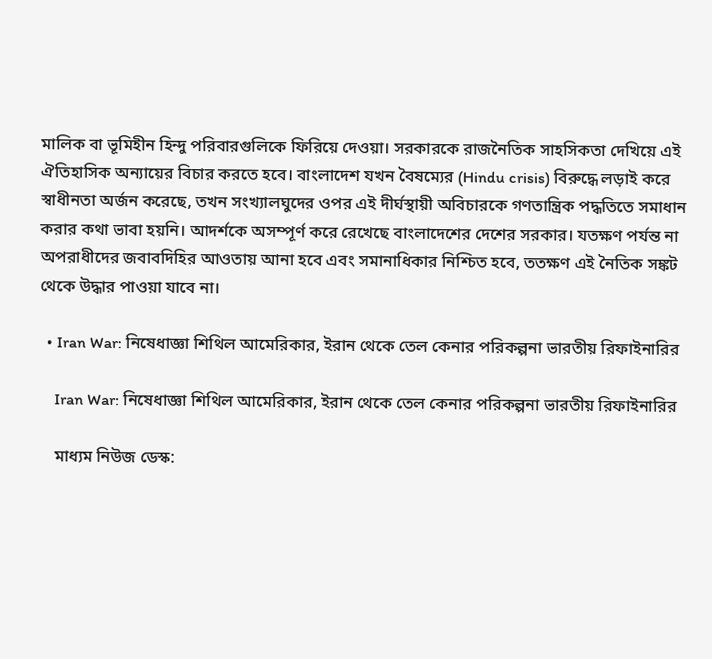মালিক বা ভূমিহীন হিন্দু পরিবারগুলিকে ফিরিয়ে দেওয়া। সরকারকে রাজনৈতিক সাহসিকতা দেখিয়ে এই ঐতিহাসিক অন্যায়ের বিচার করতে হবে। বাংলাদেশ যখন বৈষম্যের (Hindu crisis) বিরুদ্ধে লড়াই করে স্বাধীনতা অর্জন করেছে, তখন সংখ্যালঘুদের ওপর এই দীর্ঘস্থায়ী অবিচারকে গণতান্ত্রিক পদ্ধতিতে সমাধান করার কথা ভাবা হয়নি। আদর্শকে অসম্পূর্ণ করে রেখেছে বাংলাদেশের দেশের সরকার। যতক্ষণ পর্যন্ত না অপরাধীদের জবাবদিহির আওতায় আনা হবে এবং সমানাধিকার নিশ্চিত হবে, ততক্ষণ এই নৈতিক সঙ্কট থেকে উদ্ধার পাওয়া যাবে না।

  • Iran War: নিষেধাজ্ঞা শিথিল আমেরিকার, ইরান থেকে তেল কেনার পরিকল্পনা ভারতীয় রিফাইনারির

    Iran War: নিষেধাজ্ঞা শিথিল আমেরিকার, ইরান থেকে তেল কেনার পরিকল্পনা ভারতীয় রিফাইনারির

    মাধ্যম নিউজ ডেস্ক: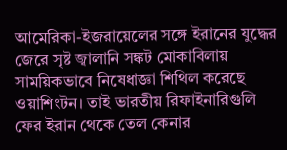আমেরিকা-ইজরায়েলের সঙ্গে ইরানের যুদ্ধের জেরে সৃষ্ট জ্বালানি সঙ্কট মোকাবিলায় সাময়িকভাবে নিষেধাজ্ঞা শিথিল করেছে ওয়াশিংটন। তাই ভারতীয় রিফাইনারিগুলি ফের ইরান থেকে তেল কেনার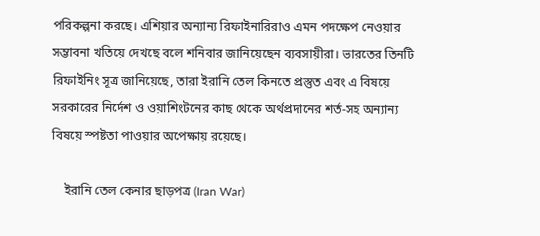পরিকল্পনা করছে। এশিয়ার অন্যান্য রিফাইনারিরাও এমন পদক্ষেপ নেওয়ার সম্ভাবনা খতিয়ে দেখছে বলে শনিবার জানিয়েছেন ব্যবসায়ীরা। ভারতের তিনটি রিফাইনিং সূত্র জানিয়েছে, তারা ইরানি তেল কিনতে প্রস্তুত এবং এ বিষয়ে সরকারের নির্দেশ ও ওয়াশিংটনের কাছ থেকে অর্থপ্রদানের শর্ত-সহ অন্যান্য বিষয়ে স্পষ্টতা পাওয়ার অপেক্ষায় রয়েছে।

    ইরানি তেল কেনার ছাড়পত্র (Iran War)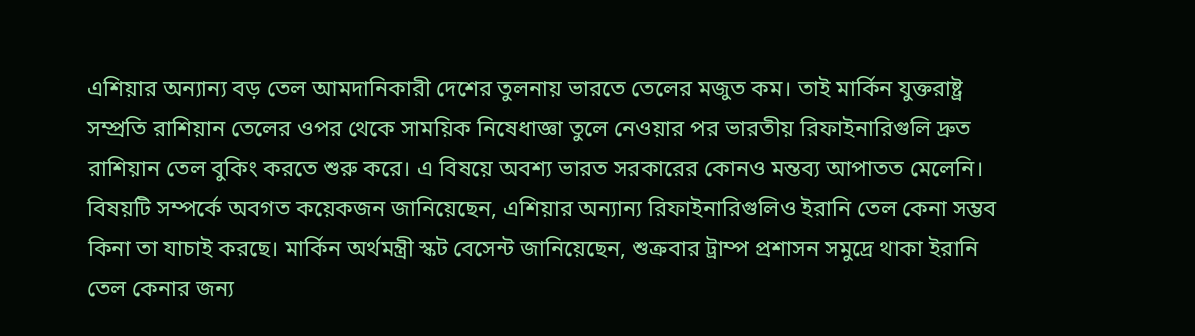এশিয়ার অন্যান্য বড় তেল আমদানিকারী দেশের তুলনায় ভারতে তেলের মজুত কম। তাই মার্কিন যুক্তরাষ্ট্র সম্প্রতি রাশিয়ান তেলের ওপর থেকে সাময়িক নিষেধাজ্ঞা তুলে নেওয়ার পর ভারতীয় রিফাইনারিগুলি দ্রুত রাশিয়ান তেল বুকিং করতে শুরু করে। এ বিষয়ে অবশ্য ভারত সরকারের কোনও মন্তব্য আপাতত মেলেনি। বিষয়টি সম্পর্কে অবগত কয়েকজন জানিয়েছেন, এশিয়ার অন্যান্য রিফাইনারিগুলিও ইরানি তেল কেনা সম্ভব কিনা তা যাচাই করছে। মার্কিন অর্থমন্ত্রী স্কট বেসেন্ট জানিয়েছেন, শুক্রবার ট্রাম্প প্রশাসন সমুদ্রে থাকা ইরানি তেল কেনার জন্য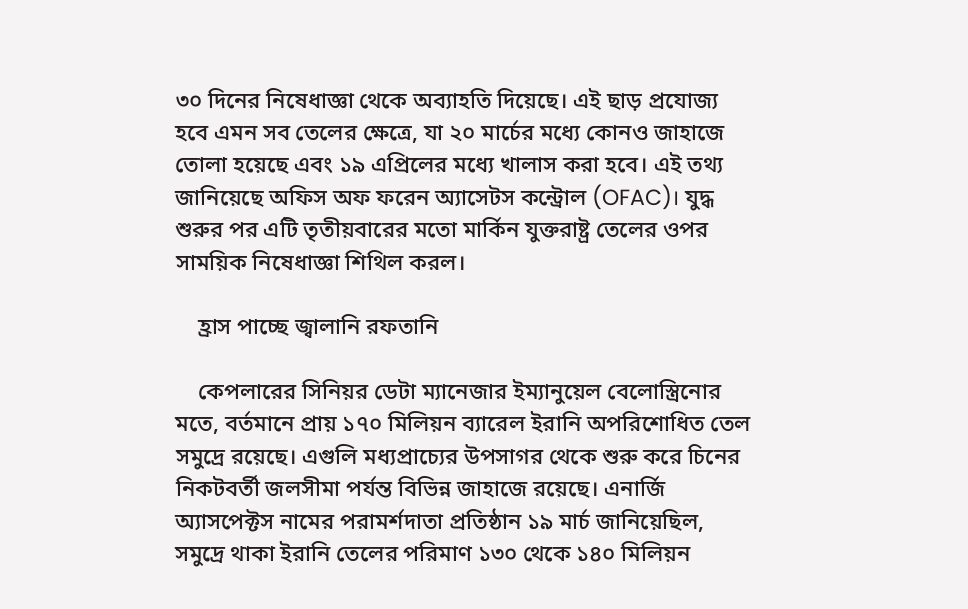৩০ দিনের নিষেধাজ্ঞা থেকে অব্যাহতি দিয়েছে। এই ছাড় প্রযোজ্য হবে এমন সব তেলের ক্ষেত্রে, যা ২০ মার্চের মধ্যে কোনও জাহাজে তোলা হয়েছে এবং ১৯ এপ্রিলের মধ্যে খালাস করা হবে। এই তথ্য জানিয়েছে অফিস অফ ফরেন অ্যাসেটস কন্ট্রোল (OFAC)। যুদ্ধ শুরুর পর এটি তৃতীয়বারের মতো মার্কিন যুক্তরাষ্ট্র তেলের ওপর সাময়িক নিষেধাজ্ঞা শিথিল করল।

    হ্রাস পাচ্ছে জ্বালানি রফতানি

    কেপলারের সিনিয়র ডেটা ম্যানেজার ইম্যানুয়েল বেলোস্ত্রিনোর মতে, বর্তমানে প্রায় ১৭০ মিলিয়ন ব্যারেল ইরানি অপরিশোধিত তেল সমুদ্রে রয়েছে। এগুলি মধ্যপ্রাচ্যের উপসাগর থেকে শুরু করে চিনের নিকটবর্তী জলসীমা পর্যন্ত বিভিন্ন জাহাজে রয়েছে। এনার্জি অ্যাসপেক্টস নামের পরামর্শদাতা প্রতিষ্ঠান ১৯ মার্চ জানিয়েছিল, সমুদ্রে থাকা ইরানি তেলের পরিমাণ ১৩০ থেকে ১৪০ মিলিয়ন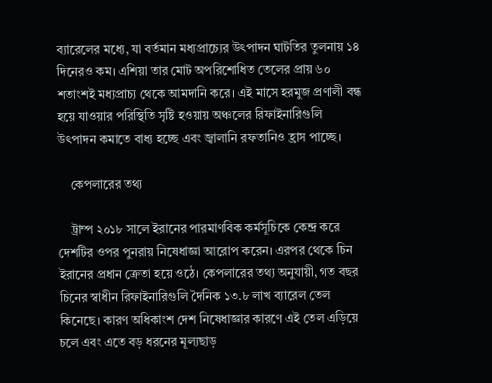ব্যারেলের মধ্যে, যা বর্তমান মধ্যপ্রাচ্যের উৎপাদন ঘাটতির তুলনায় ১৪ দিনেরও কম। এশিয়া তার মোট অপরিশোধিত তেলের প্রায় ৬০ শতাংশই মধ্যপ্রাচ্য থেকে আমদানি করে। এই মাসে হরমুজ প্রণালী বন্ধ হয়ে যাওয়ার পরিস্থিতি সৃষ্টি হওয়ায় অঞ্চলের রিফাইনারিগুলি উৎপাদন কমাতে বাধ্য হচ্ছে এবং জ্বালানি রফতানিও হ্রাস পাচ্ছে।

    কেপলারের তথ্য

    ট্রাম্প ২০১৮ সালে ইরানের পারমাণবিক কর্মসূচিকে কেন্দ্র করে দেশটির ওপর পুনরায় নিষেধাজ্ঞা আরোপ করেন। এরপর থেকে চিন ইরানের প্রধান ক্রেতা হয়ে ওঠে। কেপলারের তথ্য অনুযায়ী, গত বছর চিনের স্বাধীন রিফাইনারিগুলি দৈনিক ১৩.৮ লাখ ব্যারেল তেল কিনেছে। কারণ অধিকাংশ দেশ নিষেধাজ্ঞার কারণে এই তেল এড়িয়ে চলে এবং এতে বড় ধরনের মূল্যছাড়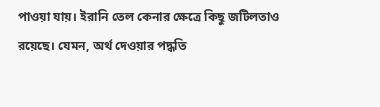পাওয়া যায়। ইরানি তেল কেনার ক্ষেত্রে কিছু জটিলতাও রয়েছে। যেমন, অর্থ দেওয়ার পদ্ধতি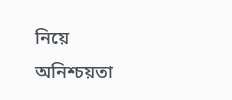নিয়ে অনিশ্চয়তা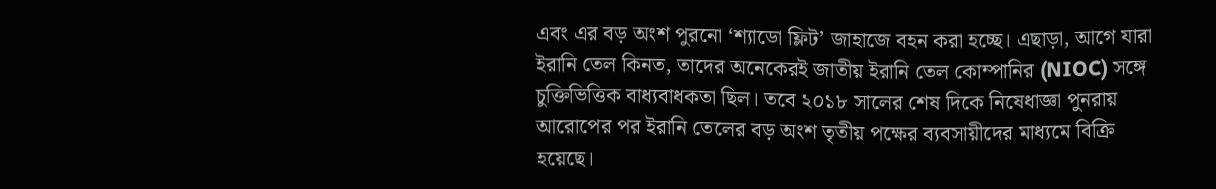এবং এর বড় অংশ পুরনো ‘শ্যাডো ফ্লিট’ জাহাজে বহন করা হচ্ছে। এছাড়া, আগে যারা ইরানি তেল কিনত, তাদের অনেকেরই জাতীয় ইরানি তেল কোম্পানির (NIOC) সঙ্গে চুক্তিভিত্তিক বাধ্যবাধকতা ছিল। তবে ২০১৮ সালের শেষ দিকে নিষেধাজ্ঞা পুনরায় আরোপের পর ইরানি তেলের বড় অংশ তৃতীয় পক্ষের ব্যবসায়ীদের মাধ্যমে বিক্রি হয়েছে।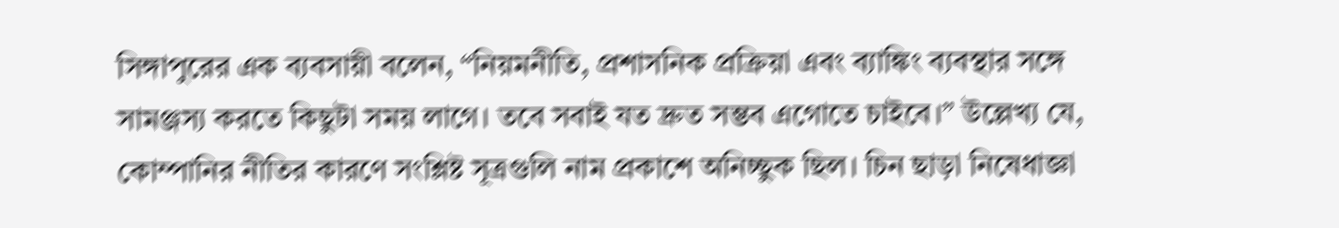সিঙ্গাপুরের এক ব্যবসায়ী বলেন, “নিয়মনীতি, প্রশাসনিক প্রক্রিয়া এবং ব্যাঙ্কিং ব্যবস্থার সঙ্গে সামঞ্জস্য করতে কিছুটা সময় লাগে। তবে সবাই যত দ্রুত সম্ভব এগোতে চাইবে।” উল্লেখ্য যে, কোম্পানির নীতির কারণে সংশ্লিষ্ট সূত্রগুলি নাম প্রকাশে অনিচ্ছুক ছিল। চিন ছাড়া নিষেধাজ্ঞা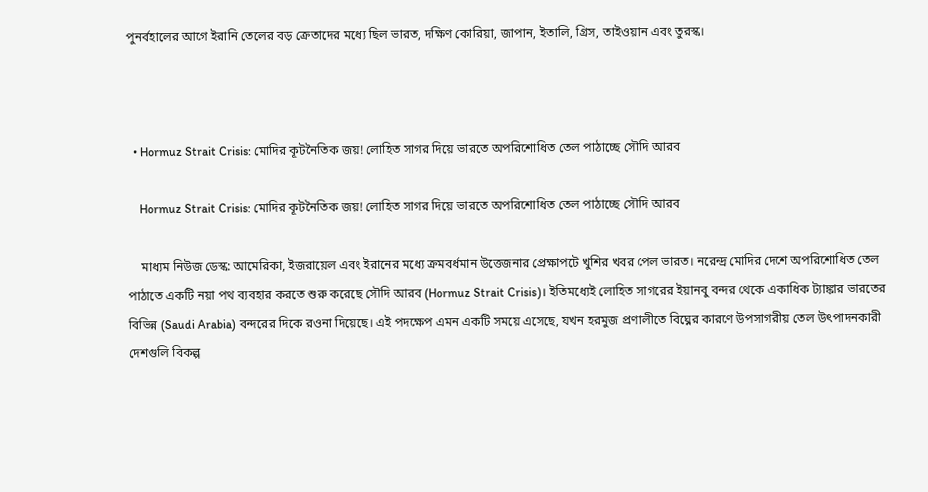পুনর্বহালের আগে ইরানি তেলের বড় ক্রেতাদের মধ্যে ছিল ভারত, দক্ষিণ কোরিয়া, জাপান, ইতালি, গ্রিস, তাইওয়ান এবং তুরস্ক।



  • Hormuz Strait Crisis: মোদির কূটনৈতিক জয়! লোহিত সাগর দিয়ে ভারতে অপরিশোধিত তেল পাঠাচ্ছে সৌদি আরব

    Hormuz Strait Crisis: মোদির কূটনৈতিক জয়! লোহিত সাগর দিয়ে ভারতে অপরিশোধিত তেল পাঠাচ্ছে সৌদি আরব

    মাধ্যম নিউজ ডেস্ক: আমেরিকা, ইজরায়েল এবং ইরানের মধ্যে ক্রমবর্ধমান উত্তেজনার প্রেক্ষাপটে খুশির খবর পেল ভারত। নরেন্দ্র মোদির দেশে অপরিশোধিত তেল পাঠাতে একটি নয়া পথ ব্যবহার করতে শুরু করেছে সৌদি আরব (Hormuz Strait Crisis)। ইতিমধ্যেই লোহিত সাগরের ইয়ানবু বন্দর থেকে একাধিক ট্যাঙ্কার ভারতের বিভিন্ন (Saudi Arabia) বন্দরের দিকে রওনা দিয়েছে। এই পদক্ষেপ এমন একটি সময়ে এসেছে, যখন হরমুজ প্রণালীতে বিঘ্নের কারণে উপসাগরীয় তেল উৎপাদনকারী দেশগুলি বিকল্প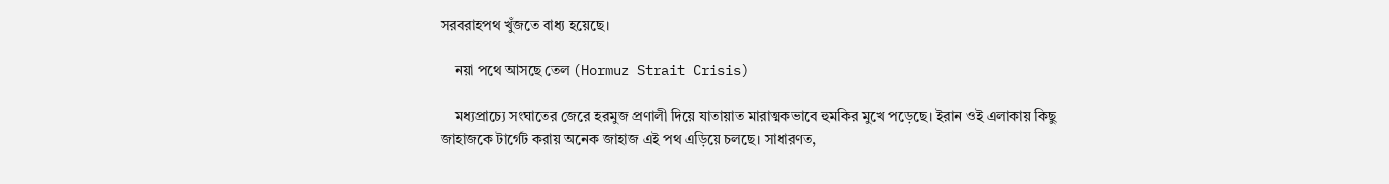সরবরাহপথ খুঁজতে বাধ্য হয়েছে।

    নয়া পথে আসছে তেল (Hormuz Strait Crisis)

    মধ্যপ্রাচ্যে সংঘাতের জেরে হরমুজ প্রণালী দিয়ে যাতায়াত মারাত্মকভাবে হুমকির মুখে পড়েছে। ইরান ওই এলাকায় কিছু জাহাজকে টার্গেট করায় অনেক জাহাজ এই পথ এড়িয়ে চলছে। সাধারণত,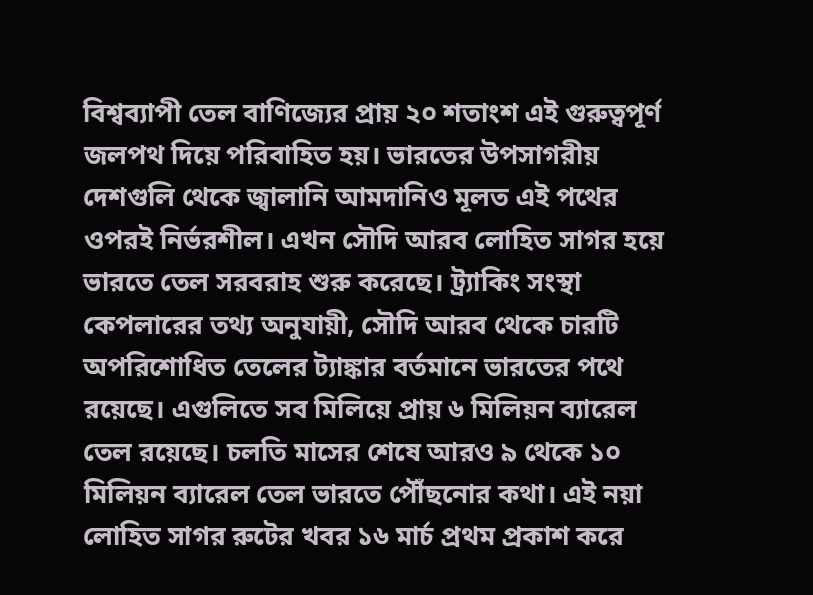বিশ্বব্যাপী তেল বাণিজ্যের প্রায় ২০ শতাংশ এই গুরুত্বপূর্ণ জলপথ দিয়ে পরিবাহিত হয়। ভারতের উপসাগরীয় দেশগুলি থেকে জ্বালানি আমদানিও মূলত এই পথের ওপরই নির্ভরশীল। এখন সৌদি আরব লোহিত সাগর হয়ে ভারতে তেল সরবরাহ শুরু করেছে। ট্র্যাকিং সংস্থা কেপলারের তথ্য অনুযায়ী, সৌদি আরব থেকে চারটি অপরিশোধিত তেলের ট্যাঙ্কার বর্তমানে ভারতের পথে রয়েছে। এগুলিতে সব মিলিয়ে প্রায় ৬ মিলিয়ন ব্যারেল তেল রয়েছে। চলতি মাসের শেষে আরও ৯ থেকে ১০ মিলিয়ন ব্যারেল তেল ভারতে পৌঁছনোর কথা। এই নয়া লোহিত সাগর রুটের খবর ১৬ মার্চ প্রথম প্রকাশ করে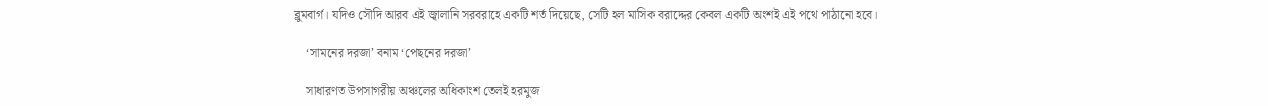ব্লুমবার্গ। যদিও সৌদি আরব এই জ্বালানি সরবরাহে একটি শর্ত দিয়েছে, সেটি হল মাসিক বরাদ্দের কেবল একটি অংশই এই পথে পাঠানো হবে।

    ‘সামনের দরজা’ বনাম ‘পেছনের দরজা’

    সাধারণত উপসাগরীয় অঞ্চলের অধিকাংশ তেলই হরমুজ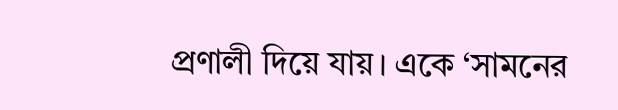প্রণালী দিয়ে যায়। একে ‘সামনের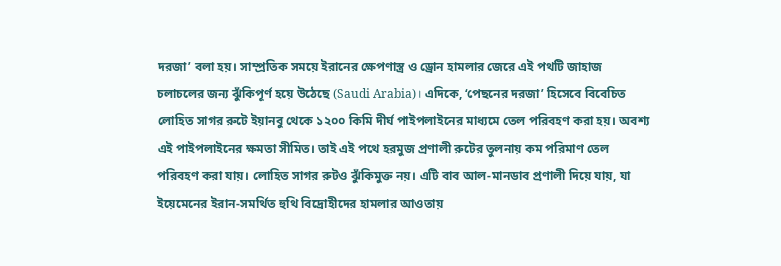দরজা’ বলা হয়। সাম্প্রতিক সময়ে ইরানের ক্ষেপণাস্ত্র ও ড্রোন হামলার জেরে এই পথটি জাহাজ চলাচলের জন্য ঝুঁকিপূর্ণ হয়ে উঠেছে (Saudi Arabia)। এদিকে, ‘পেছনের দরজা’ হিসেবে বিবেচিত লোহিত সাগর রুটে ইয়ানবু থেকে ১২০০ কিমি দীর্ঘ পাইপলাইনের মাধ্যমে তেল পরিবহণ করা হয়। অবশ্য এই পাইপলাইনের ক্ষমতা সীমিত। তাই এই পথে হরমুজ প্রণালী রুটের তুলনায় কম পরিমাণ তেল পরিবহণ করা যায়। লোহিত সাগর রুটও ঝুঁকিমুক্ত নয়। এটি বাব আল-মানডাব প্রণালী দিয়ে যায়, যা ইয়েমেনের ইরান-সমর্থিত হুথি বিদ্রোহীদের হামলার আওতায়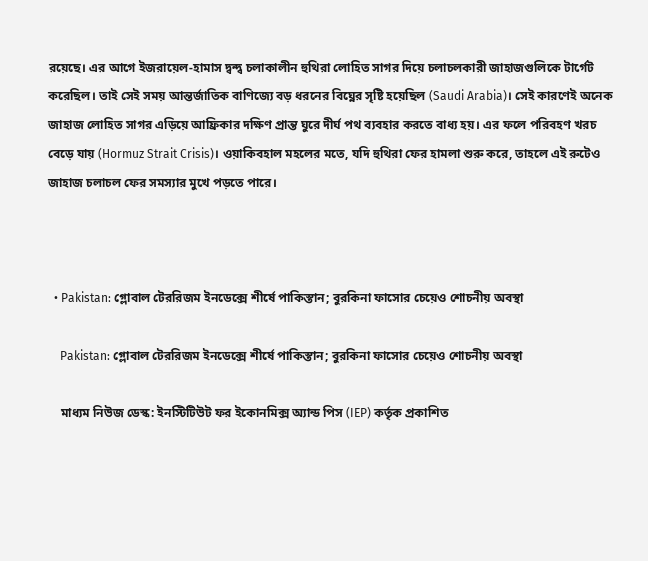রয়েছে। এর আগে ইজরায়েল-হামাস দ্বন্দ্ব চলাকালীন হুথিরা লোহিত সাগর দিয়ে চলাচলকারী জাহাজগুলিকে টার্গেট করেছিল। তাই সেই সময় আন্তর্জাতিক বাণিজ্যে বড় ধরনের বিঘ্নের সৃষ্টি হয়েছিল (Saudi Arabia)। সেই কারণেই অনেক জাহাজ লোহিত সাগর এড়িয়ে আফ্রিকার দক্ষিণ প্রান্ত ঘুরে দীর্ঘ পথ ব্যবহার করতে বাধ্য হয়। এর ফলে পরিবহণ খরচ বেড়ে যায় (Hormuz Strait Crisis)। ওয়াকিবহাল মহলের মতে, যদি হুথিরা ফের হামলা শুরু করে, তাহলে এই রুটেও জাহাজ চলাচল ফের সমস্যার মুখে পড়তে পারে।



  • Pakistan: গ্লোবাল টেররিজম ইনডেক্সে শীর্ষে পাকিস্তান; বুরকিনা ফাসোর চেয়েও শোচনীয় অবস্থা

    Pakistan: গ্লোবাল টেররিজম ইনডেক্সে শীর্ষে পাকিস্তান; বুরকিনা ফাসোর চেয়েও শোচনীয় অবস্থা

    মাধ্যম নিউজ ডেস্ক: ইনস্টিটিউট ফর ইকোনমিক্স অ্যান্ড পিস (IEP) কর্তৃক প্রকাশিত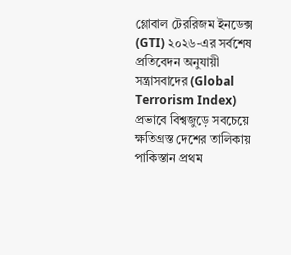গ্লোবাল টেররিজম ইনডেক্স (GTI) ২০২৬-এর সর্বশেষ প্রতিবেদন অনুযায়ী সন্ত্রাসবাদের (Global Terrorism Index) প্রভাবে বিশ্বজুড়ে সবচেয়ে ক্ষতিগ্রস্ত দেশের তালিকায় পাকিস্তান প্রথম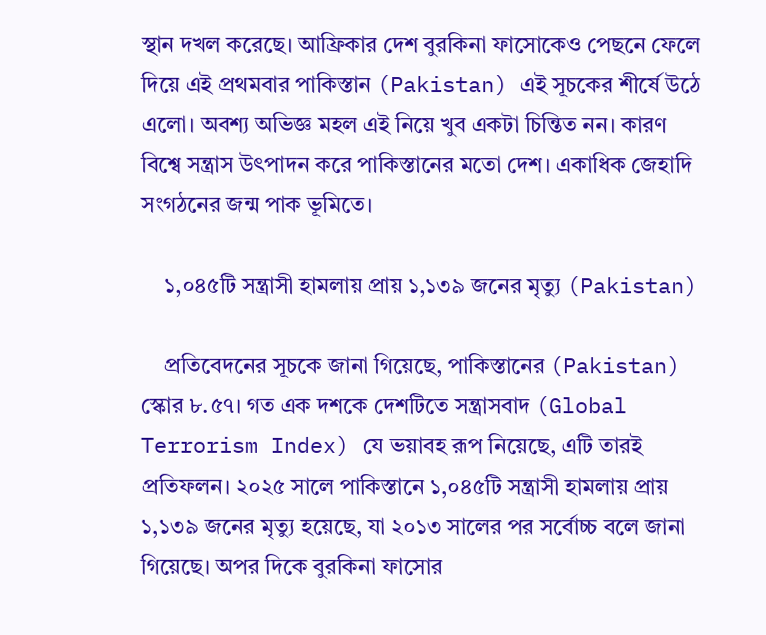স্থান দখল করেছে। আফ্রিকার দেশ বুরকিনা ফাসোকেও পেছনে ফেলে দিয়ে এই প্রথমবার পাকিস্তান (Pakistan) এই সূচকের শীর্ষে উঠে এলো। অবশ্য অভিজ্ঞ মহল এই নিয়ে খুব একটা চিন্তিত নন। কারণ বিশ্বে সন্ত্রাস উৎপাদন করে পাকিস্তানের মতো দেশ। একাধিক জেহাদি সংগঠনের জন্ম পাক ভূমিতে।

    ১,০৪৫টি সন্ত্রাসী হামলায় প্রায় ১,১৩৯ জনের মৃত্যু (Pakistan)

    প্রতিবেদনের সূচকে জানা গিয়েছে, পাকিস্তানের (Pakistan) স্কোর ৮.৫৭। গত এক দশকে দেশটিতে সন্ত্রাসবাদ (Global Terrorism Index) যে ভয়াবহ রূপ নিয়েছে, এটি তারই প্রতিফলন। ২০২৫ সালে পাকিস্তানে ১,০৪৫টি সন্ত্রাসী হামলায় প্রায় ১,১৩৯ জনের মৃত্যু হয়েছে, যা ২০১৩ সালের পর সর্বোচ্চ বলে জানা গিয়েছে। অপর দিকে বুরকিনা ফাসোর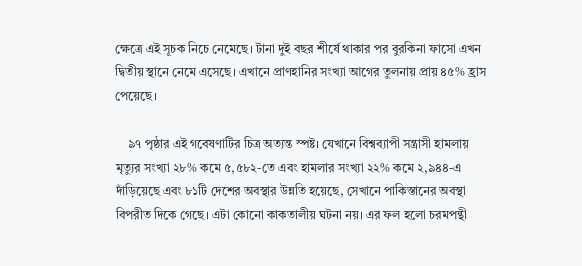ক্ষেত্রে এই সূচক নিচে নেমেছে। টানা দুই বছর শীর্ষে থাকার পর বুরকিনা ফাসো এখন দ্বিতীয় স্থানে নেমে এসেছে। এখানে প্রাণহানির সংখ্যা আগের তুলনায় প্রায় ৪৫% হ্রাস পেয়েছে।

    ৯৭ পৃষ্ঠার এই গবেষণাটির চিত্র অত্যন্ত স্পষ্ট। যেখানে বিশ্বব্যাপী সন্ত্রাসী হামলায় মৃত্যুর সংখ্যা ২৮% কমে ৫,৫৮২-তে এবং হামলার সংখ্যা ২২% কমে ২,৯৪৪-এ দাঁড়িয়েছে এবং ৮১টি দেশের অবস্থার উন্নতি হয়েছে, সেখানে পাকিস্তানের অবস্থা বিপরীত দিকে গেছে। এটা কোনো কাকতালীয় ঘটনা নয়। এর ফল হলো চরমপন্থী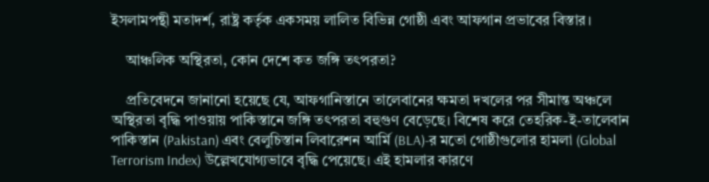ইসলামপন্থী মতাদর্শ, রাষ্ট্র কর্তৃক একসময় লালিত বিভিন্ন গোষ্ঠী এবং আফগান প্রভাবের বিস্তার।

    আঞ্চলিক অস্থিরতা, কোন দেশে কত জঙ্গি তৎপরতা?

    প্রতিবেদনে জানানো হয়েছে যে, আফগানিস্তানে তালেবানের ক্ষমতা দখলের পর সীমান্ত অঞ্চলে অস্থিরতা বৃদ্ধি পাওয়ায় পাকিস্তানে জঙ্গি তৎপরতা বহুগুণ বেড়েছে। বিশেষ করে তেহরিক-ই-তালেবান পাকিস্তান (Pakistan) এবং বেলুচিস্তান লিবারেশন আর্মি (BLA)-র মতো গোষ্ঠীগুলোর হামলা (Global Terrorism Index) উল্লেখযোগ্যভাবে বৃদ্ধি পেয়েছে। এই হামলার কারণে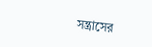সন্ত্রাসের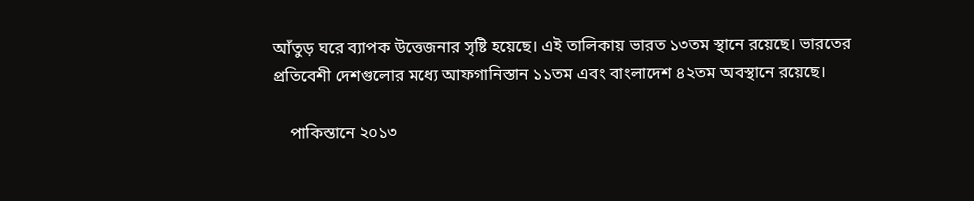আঁতুড় ঘরে ব্যাপক উত্তেজনার সৃষ্টি হয়েছে। এই তালিকায় ভারত ১৩তম স্থানে রয়েছে। ভারতের প্রতিবেশী দেশগুলোর মধ্যে আফগানিস্তান ১১তম এবং বাংলাদেশ ৪২তম অবস্থানে রয়েছে।

    পাকিস্তানে ২০১৩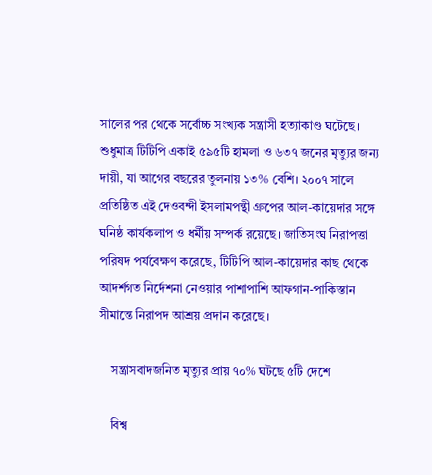সালের পর থেকে সর্বোচ্চ সংখ্যক সন্ত্রাসী হত্যাকাণ্ড ঘটেছে। শুধুমাত্র টিটিপি একাই ৫৯৫টি হামলা ও ৬৩৭ জনের মৃত্যুর জন্য দায়ী, যা আগের বছরের তুলনায় ১৩% বেশি। ২০০৭ সালে প্রতিষ্ঠিত এই দেওবন্দী ইসলামপন্থী গ্রুপের আল-কায়েদার সঙ্গে ঘনিষ্ঠ কার্যকলাপ ও ধর্মীয় সম্পর্ক রয়েছে। জাতিসংঘ নিরাপত্তা পরিষদ পর্যবেক্ষণ করেছে, টিটিপি আল-কায়েদার কাছ থেকে আদর্শগত নির্দেশনা নেওয়ার পাশাপাশি আফগান-পাকিস্তান সীমান্তে নিরাপদ আশ্রয় প্রদান করেছে।

    সন্ত্রাসবাদজনিত মৃত্যুর প্রায় ৭০% ঘটছে ৫টি দেশে

    বিশ্ব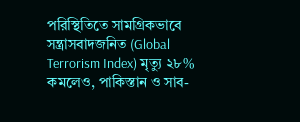পরিস্থিতিতে সামগ্রিকভাবে সন্ত্রাসবাদজনিত (Global Terrorism Index) মৃত্যু ২৮% কমলেও, পাকিস্তান ও সাব-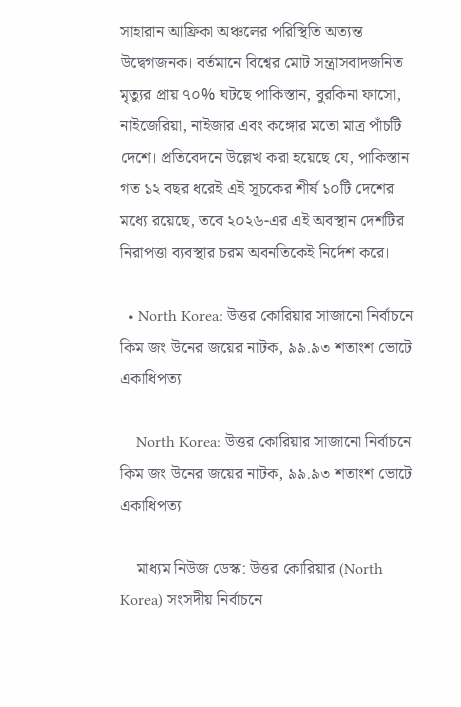সাহারান আফ্রিকা অঞ্চলের পরিস্থিতি অত্যন্ত উদ্বেগজনক। বর্তমানে বিশ্বের মোট সন্ত্রাসবাদজনিত মৃত্যুর প্রায় ৭০% ঘটছে পাকিস্তান, বুরকিনা ফাসো, নাইজেরিয়া, নাইজার এবং কঙ্গোর মতো মাত্র পাঁচটি দেশে। প্রতিবেদনে উল্লেখ করা হয়েছে যে, পাকিস্তান গত ১২ বছর ধরেই এই সূচকের শীর্ষ ১০টি দেশের মধ্যে রয়েছে, তবে ২০২৬-এর এই অবস্থান দেশটির নিরাপত্তা ব্যবস্থার চরম অবনতিকেই নির্দেশ করে।

  • North Korea: উত্তর কোরিয়ার সাজানো নির্বাচনে কিম জং উনের জয়ের নাটক, ৯৯.৯৩ শতাংশ ভোটে একাধিপত্য

    North Korea: উত্তর কোরিয়ার সাজানো নির্বাচনে কিম জং উনের জয়ের নাটক, ৯৯.৯৩ শতাংশ ভোটে একাধিপত্য

    মাধ্যম নিউজ ডেস্ক: উত্তর কোরিয়ার (North Korea) সংসদীয় নির্বাচনে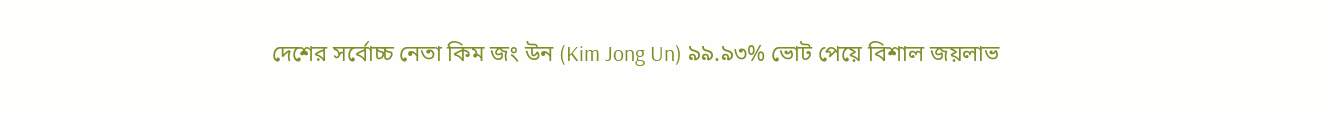দেশের সর্বোচ্চ নেতা কিম জং উন (Kim Jong Un) ৯৯.৯৩% ভোট পেয়ে বিশাল জয়লাভ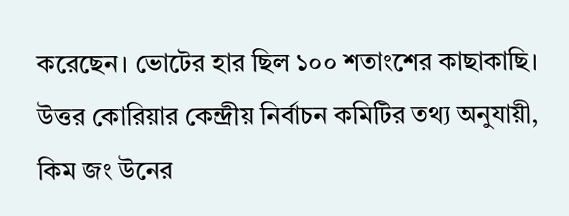করেছেন। ভোটের হার ছিল ১০০ শতাংশের কাছাকাছি। উত্তর কোরিয়ার কেন্দ্রীয় নির্বাচন কমিটির তথ্য অনুযায়ী, কিম জং উনের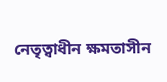নেতৃত্বাধীন ক্ষমতাসীন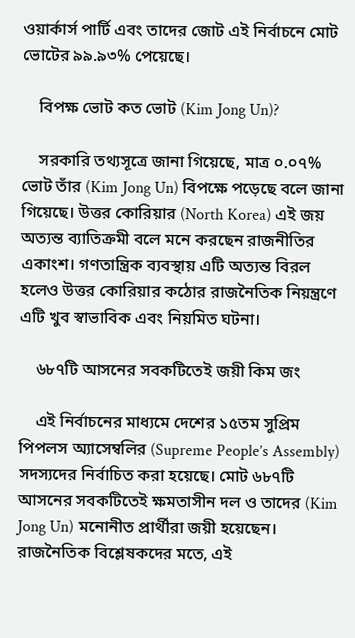ওয়ার্কার্স পার্টি এবং তাদের জোট এই নির্বাচনে মোট ভোটের ৯৯.৯৩% পেয়েছে।

    বিপক্ষ ভোট কত ভোট (Kim Jong Un)?

    সরকারি তথ্যসূত্রে জানা গিয়েছে, মাত্র ০.০৭% ভোট তাঁর (Kim Jong Un) বিপক্ষে পড়েছে বলে জানা গিয়েছে। উত্তর কোরিয়ার (North Korea) এই জয় অত্যন্ত ব্যাতিক্রমী বলে মনে করছেন রাজনীতির একাংশ। গণতান্ত্রিক ব্যবস্থায় এটি অত্যন্ত বিরল হলেও উত্তর কোরিয়ার কঠোর রাজনৈতিক নিয়ন্ত্রণে এটি খুব স্বাভাবিক এবং নিয়মিত ঘটনা।

    ৬৮৭টি আসনের সবকটিতেই জয়ী কিম জং

    এই নির্বাচনের মাধ্যমে দেশের ১৫তম সুপ্রিম পিপলস অ্যাসেম্বলির (Supreme People’s Assembly) সদস্যদের নির্বাচিত করা হয়েছে। মোট ৬৮৭টি আসনের সবকটিতেই ক্ষমতাসীন দল ও তাদের (Kim Jong Un) মনোনীত প্রার্থীরা জয়ী হয়েছেন। রাজনৈতিক বিশ্লেষকদের মতে, এই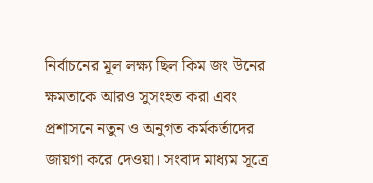নির্বাচনের মূল লক্ষ্য ছিল কিম জং উনের ক্ষমতাকে আরও সুসংহত করা এবং প্রশাসনে নতুন ও অনুগত কর্মকর্তাদের জায়গা করে দেওয়া। সংবাদ মাধ্যম সূত্রে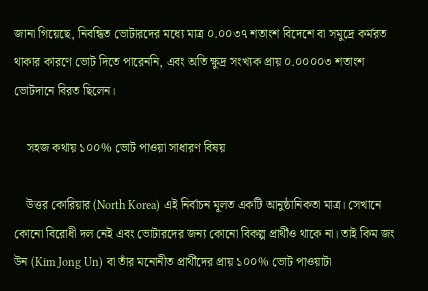জানা গিয়েছে, নিবন্ধিত ভোটারদের মধ্যে মাত্র ০.০০৩৭ শতাংশ বিদেশে বা সমুদ্রে কর্মরত থাকার কারণে ভোট দিতে পারেননি, এবং অতি ক্ষুদ্র সংখ্যক প্রায় ০.০০০০৩ শতাংশ ভোটদানে বিরত ছিলেন।

    সহজ কথায় ১০০% ভোট পাওয়া সাধারণ বিষয়

    উত্তর কোরিয়ার (North Korea) এই নির্বাচন মূলত একটি আনুষ্ঠানিকতা মাত্র। সেখানে কোনো বিরোধী দল নেই এবং ভোটারদের জন্য কোনো বিকল্প প্রার্থীও থাকে না। তাই কিম জং উন (Kim Jong Un) বা তাঁর মনোনীত প্রার্থীদের প্রায় ১০০% ভোট পাওয়াটা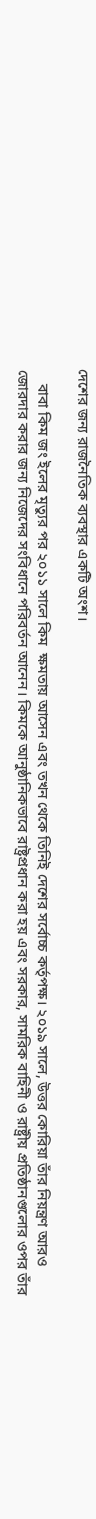দেশের জন্য রাজনৈতিক ব্যবস্থার একটি অংশ।

    বাবা কিম জং ইলের মৃত্যুর পর ২০১১ সালে কিম  ক্ষমতায় আসেন এবং তখন থেকে তিনিই দেশের সর্বোচ্চ কর্তৃপক্ষ। ২০১৯ সালে, উত্তর কোরিয়া তাঁর নিয়ন্ত্রণ আরও জোরদার করার জন্য নিজেদের সংবিধানে পরিবর্তন আনেন। কিমকে আনুষ্ঠানিকভাবে রাষ্ট্রপ্রধান করা হয় এবং সরকার, সামরিক বাহিনী ও রাষ্ট্রীয় প্রতিষ্ঠানগুলোর ওপর তাঁর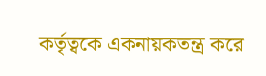কর্তৃত্বকে একনায়কতন্ত্র করে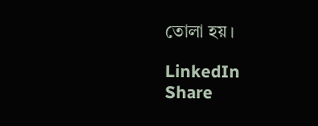তোলা হয়।

LinkedIn
Share